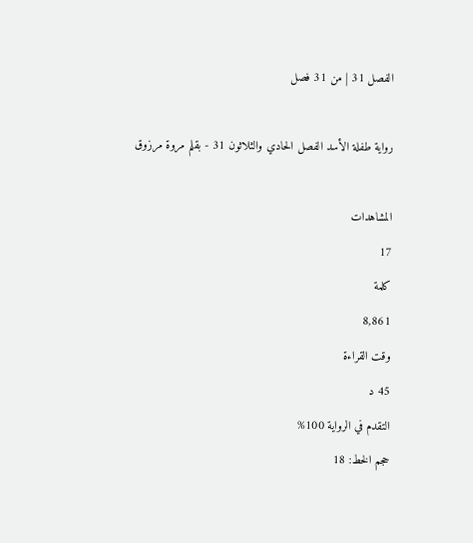الفصل 31 | من 31 فصل

رواية طفلة الأسد الفصل الحادي والثلاثون 31 - بقلم مروة مرزوق

المشاهدات
17
كلمة
8,861
وقت القراءة
45 د
التقدم في الرواية 100%
حجم الخط: 18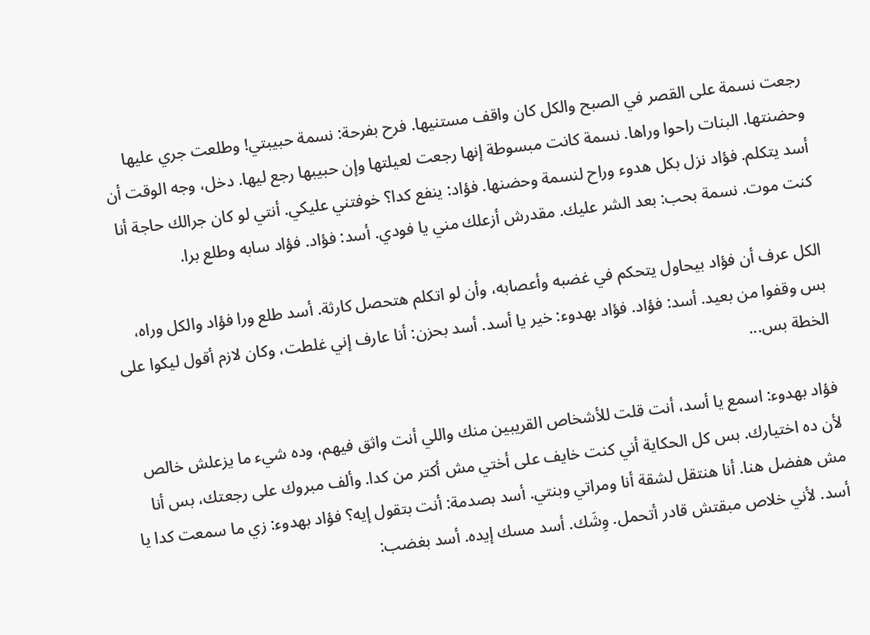رجعت نسمة على القصر في الصبح والكل كان واقف مستنيها. فرح بفرحة: نسمة حبيبتي! وطلعت جري عليها وحضنتها. البنات راحوا وراها. نسمة كانت مبسوطة إنها رجعت لعيلتها وإن حبيبها رجع ليها. دخل، وجه الوقت أن أسد يتكلم. فؤاد نزل بكل هدوء وراح لنسمة وحضنها. فؤاد: ينفع كدا؟ خوفتني عليكي. أنتي لو كان جرالك حاجة أنا كنت موت. نسمة بحب: بعد الشر عليك. مقدرش أزعلك مني يا فودي. أسد: فؤاد. فؤاد سابه وطلع برا.

الكل عرف أن فؤاد بيحاول يتحكم في غضبه وأعصابه، وأن لو اتكلم هتحصل كارثة. أسد طلع ورا فؤاد والكل وراه، بس وقفوا من بعيد. أسد: فؤاد. فؤاد بهدوء: خير يا أسد. أسد بحزن: أنا عارف إني غلطت، وكان لازم أقول ليكوا على الخطة بس...

فؤاد بهدوء: اسمع يا أسد، أنت قلت للأشخاص القريبين منك واللي أنت واثق فيهم، وده شيء ما يزعلش خالص لأن ده اختيارك. بس كل الحكاية أني كنت خايف على أختي مش أكتر من كدا. وألف مبروك على رجعتك، بس أنا مش هفضل هنا. أنا هنتقل لشقة أنا ومراتي وبنتي. أسد بصدمة: أنت بتقول إيه؟ فؤاد بهدوء: زي ما سمعت كدا يا أسد. لأني خلاص مبقتش قادر أتحمل. وِشَك. أسد مسك إيده. أسد بغضب: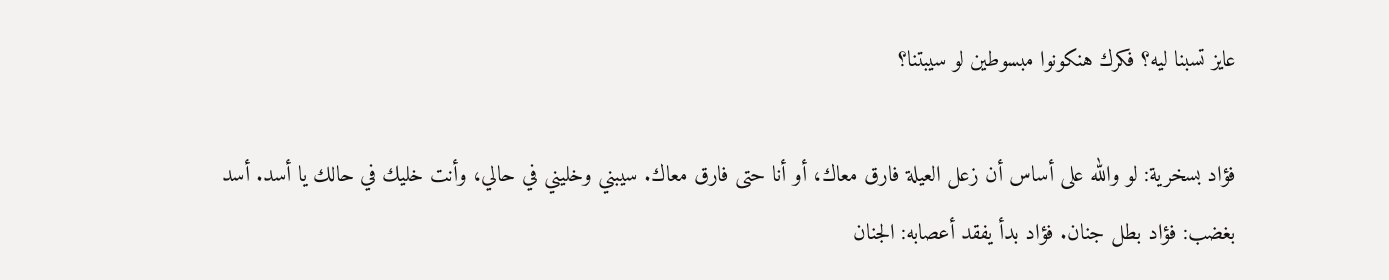عايز تسبنا ليه؟ فكرك هنكونوا مبسوطين لو سيبتنا؟

فؤاد بسخرية: لو والله على أساس أن زعل العيلة فارق معاك، أو أنا حتى فارق معاك. سيبني وخليني في حالي، وأنت خليك في حالك يا أسد. أسد بغضب: فؤاد بطل جنان. فؤاد بدأ يفقد أعصابه: الجنان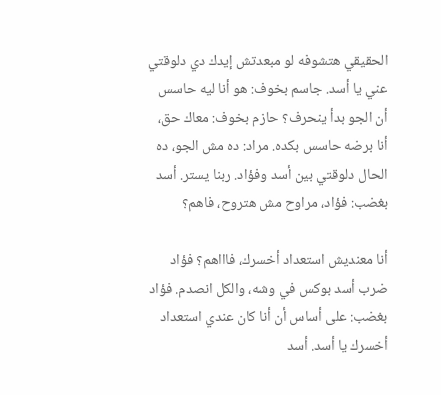الحقيقي هتشوفه لو مبعدتش إيدك دي دلوقتي عني يا أسد. جاسم بخوف: هو أنا ليه حاسس أن الجو بدأ ينحرف؟ حازم بخوف: معاك حق، أنا برضه حاسس بكده. مراد: ده مش الجو، ده الحال دلوقتي بين أسد وفؤاد. ربنا يستر. أسد بغضب: فؤاد، مراوح مش هتروح، فاهم؟

أنا معنديش استعداد أخسرك، فاااهم؟ فؤاد ضرب أسد بوكس في وشه، والكل انصدم. فؤاد بغضب: على أساس أن أنا كان عندي استعداد أخسرك يا أسد. أسد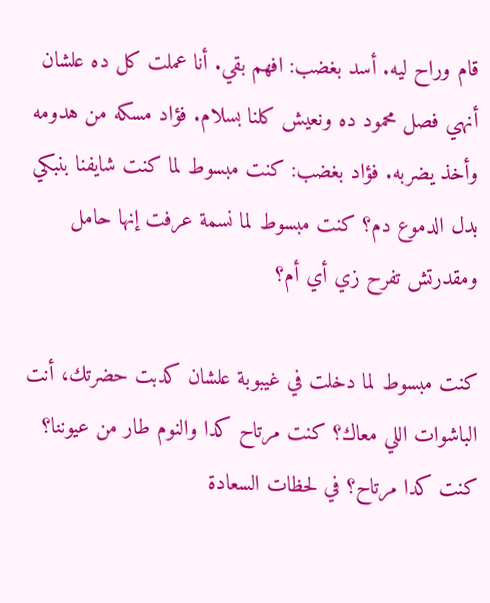قام وراح ليه. أسد بغضب: افهم بقي. أنا عملت كل ده علشان أنهي فصل محمود ده ونعيش كلنا بسلام. فؤاد مسكه من هدومه وأخذ يضربه. فؤاد بغضب: كنت مبسوط لما كنت شايفنا بنبكي بدل الدموع دم؟ كنت مبسوط لما نسمة عرفت إنها حامل ومقدرتش تفرح زي أي أم؟

كنت مبسوط لما دخلت في غيبوبة علشان كدبت حضرتك، أنت الباشوات اللي معاك؟ كنت مرتاح كدا والنوم طار من عيوننا؟ كنت كدا مرتاح؟ في لحظات السعادة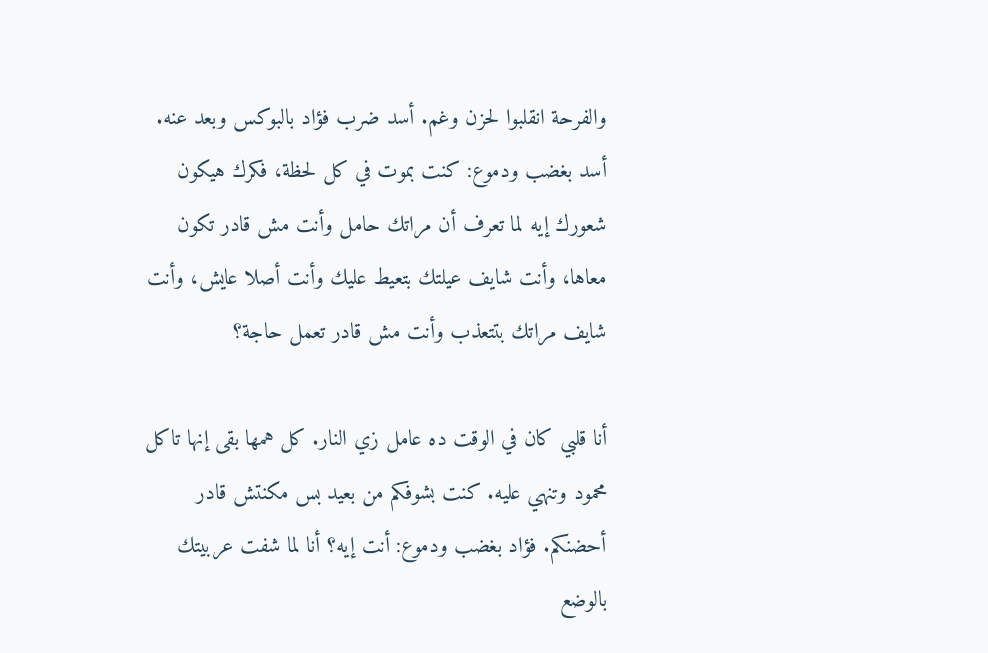والفرحة انقلبوا لحزن وغم. أسد ضرب فؤاد بالبوكس وبعد عنه. أسد بغضب ودموع: كنت بموت في كل لحظة، فكرك هيكون شعورك إيه لما تعرف أن مراتك حامل وأنت مش قادر تكون معاها، وأنت شايف عيلتك بتعيط عليك وأنت أصلا عايش، وأنت شايف مراتك بتتعذب وأنت مش قادر تعمل حاجة؟

أنا قلبي كان في الوقت ده عامل زي النار. كل همها بقى إنها تاكل محمود وتنهي عليه. كنت بشوفكم من بعيد بس مكنتش قادر أحضنكم. فؤاد بغضب ودموع: أنت إيه؟ أنا لما شفت عربيتك بالوضع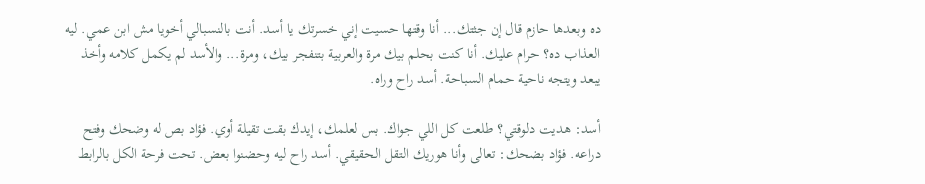ده وبعدها حازم قال إن جثتك... أنا وقتها حسيت إني خسرتك يا أسد. أنت بالنسبالي أخويا مش ابن عمي. ليه العذاب ده؟ حرام عليك. أنا كنت بحلم بيك مرة والعربية بتنفجر بيك، ومرة... والأسد لم يكمل كلامه وأخذ يبعد ويتجه ناحية حمام السباحة. أسد راح وراه.

أسد: هديت دلوقتي؟ طلعت كل اللي جواك. بس لعلمك، إيدك بقت تقيلة أوي. فؤاد بص له وضحك وفتح دراعه. فؤاد بضحك: تعالى وأنا هوريك التقل الحقيقي. أسد راح ليه وحضنوا بعض. تحت فرحة الكل بالرابط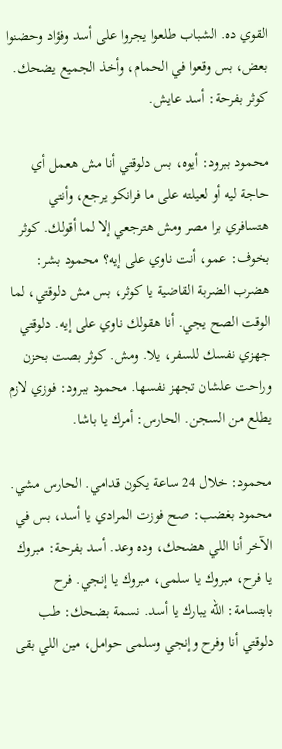القوي ده. الشباب طلعوا يجروا على أسد وفؤاد وحضنوا بعض، بس وقعوا في الحمام، وأخذ الجميع يضحك. كوثر بفرحة: أسد عايش.

محمود ببرود: أيوه، بس دلوقتي أنا مش هعمل أي حاجة ليه أو لعيلته على ما فرانكو يرجع، وأنتي هتسافري برا مصر ومش هترجعي إلا لما أقولك. كوثر بخوف: عمو، أنت ناوي على إيه؟ محمود بشر: هضرب الضربة القاضية يا كوثر، بس مش دلوقتي، لما الوقت الصح يجي. أنا هقولك ناوي على إيه. دلوقتي جهزي نفسك للسفر، يلا. ومش. كوثر بصت بحزن وراحت علشان تجهز نفسها. محمود ببرود: فوزي لازم يطلع من السجن. الحارس: أمرك يا باشا.

محمود: خلال 24 ساعة يكون قدامي. الحارس مشي. محمود بغضب: صح فوزت المرادي يا أسد، بس في الآخر أنا اللي هضحك، وده وعد. أسد بفرحة: مبروك يا فرح، مبروك يا سلمى، مبروك يا إنجي. فرح بابتسامة: الله يبارك يا أسد. نسمة بضحك: طب دلوقتي أنا وفرح وإنجي وسلمى حوامل، مين اللي بقى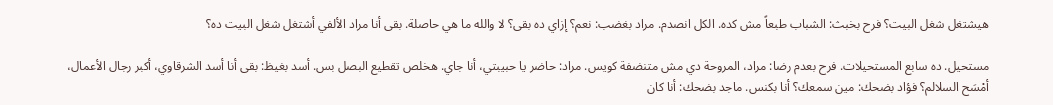هيشتغل شغل البيت؟ فرح بخبث: الشباب طبعاً مش كده. الكل انصدم. مراد بغضب: نعم؟ إزاي ده بقى؟ لا والله ما هي حاصلة. بقى أنا مراد الألفي أشتغل شغل البيت ده؟

مستحيل. ده سابع المستحيلات. فرح بعدم رضا: مراد، المروحة دي مش متنضفة كويس. مراد: حاضر يا حبيبتي، أنا جاي. هخلص تقطيع البصل بس. أسد بغيظ: بقى أنا أسد الشرقاوي، أكبر رجال الأعمال، أمْسَح السلالم؟ فؤاد بضحك: مين سمعك؟ أنا بكنس. ماجد بضحك: أنا كان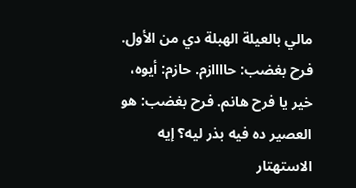مالي بالعيلة الهبلة دي من الأول. فرح بغضب: حاااازم. حازم: أيوه، خير يا فرح هانم. فرح بغضب: هو العصير ده فيه بذر ليه؟ إيه الاستهتار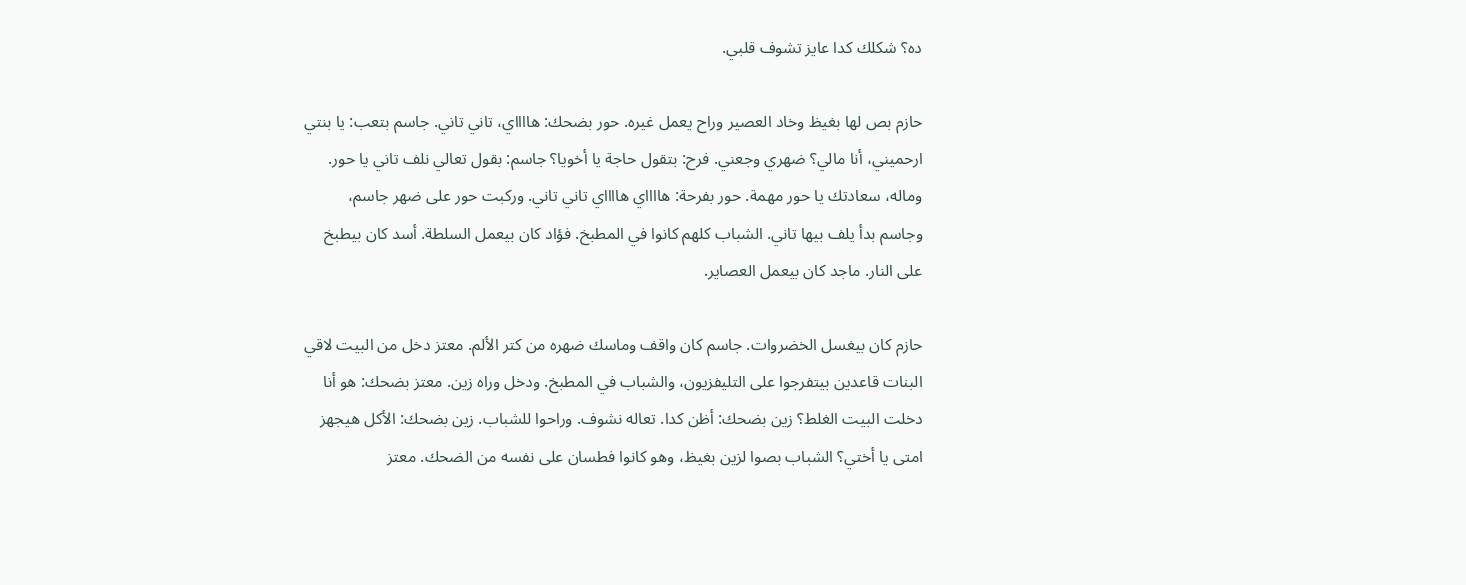ده؟ شكلك كدا عايز تشوف قلبي.

حازم بص لها بغيظ وخاد العصير وراح يعمل غيره. حور بضحك: هااااي، تاني تاني. جاسم بتعب: يا بنتي ارحميني، أنا مالي؟ ضهري وجعني. فرح: بتقول حاجة يا أخويا؟ جاسم: بقول تعالي نلف تاني يا حور. وماله، سعادتك يا حور مهمة. حور بفرحة: هااااي هااااي تاني تاني. وركبت حور على ضهر جاسم، وجاسم بدأ يلف بيها تاني. الشباب كلهم كانوا في المطبخ. فؤاد كان بيعمل السلطة. أسد كان بيطبخ على النار. ماجد كان بيعمل العصاير.

حازم كان بيغسل الخضروات. جاسم كان واقف وماسك ضهره من كتر الألم. معتز دخل من البيت لاقي البنات قاعدين بيتفرجوا على التليفزيون، والشباب في المطبخ. ودخل وراه زين. معتز بضحك: هو أنا دخلت البيت الغلط؟ زين بضحك: أظن كدا. تعاله نشوف. وراحوا للشباب. زين بضحك: الأكل هيجهز امتى يا أختي؟ الشباب بصوا لزين بغيظ، وهو كانوا فطسان على نفسه من الضحك. معتز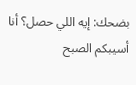بضحك: إيه اللي حصل؟ أنا أسيبكم الصبح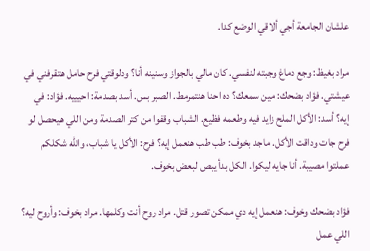علشان الجامعة أجي ألاقي الوضع كدا.

مراد بغيظ: وجع دماغ وجبته لنفسي. كان مالي بالجواز وسنينه أنا؟ ودلوقتي فرح حامل هتقرفني في عيشتي. فؤاد بضحك: مين سمعك؟ ده احنا هنتمرمط. الصبر بس. أسد بصدمة: احيييه. فؤاد: في إيه؟ أسد: الأكل الملح زايد فيه وطعمه فظيع. الشباب وقفوا من كتر الصدمة ومن اللي هيحصل لو فرح جات وداقت الأكل. ماجد بخوف: طب طب هنعمل إيه؟ فرح: الأكل يا شباب، والله شكلكم عملتوا مصيبة. أنا جايه ليكوا. الكل بدأ يبص لبعض بخوف.

فؤاد بضحك وخوف: هنعمل إيه دي ممكن تصور قتل. مراد روح أنت وكلمها. مراد بخوف: وأروح ليه؟ اللي عمل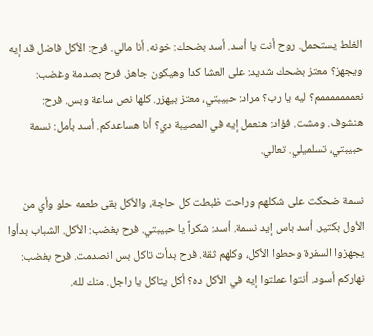الغلط يستحمل. روح أنت يا أسد. أسد بضحك: خونه. أنا مالي. فرح: الأكل فاضل قد إيه ويجهز؟ معتز بضحك شديد: على العشا كدا وهيكون جاهز. فرح بصدمة وغضب: نعمممممممم؟ ليه يا رب؟ مراد: حبيبتي، معتز بيهزر. كلها نص ساعة وبس. فرح: هنشوف. ومشت. فؤاد: هنعمل إيه في المصيبة دي؟ أنا هساعدكم. أسد بأمل: نسمة حبيبتي، تسلميلي. تعالي.

نسمة ضحكت على شكلهم وراحت ظبطت كل حاجة، والأكل بقى طعمه حلو وأي من الأول بكتير. أسد باس إيد نسمة. أسد: شكراً يا حبيبتي. فرح بغضب: الأكل. الشباب بدأوا يجهزوا السفرة وحطوا الأكل، وكلهم ثقة. فرح بدأت تاكل بس انصدمت. فرح بغضب: نهاركم أسود. أنتوا عملتوا إيه في الأكل ده؟ أكل يتاكل يا راجل. منك لله.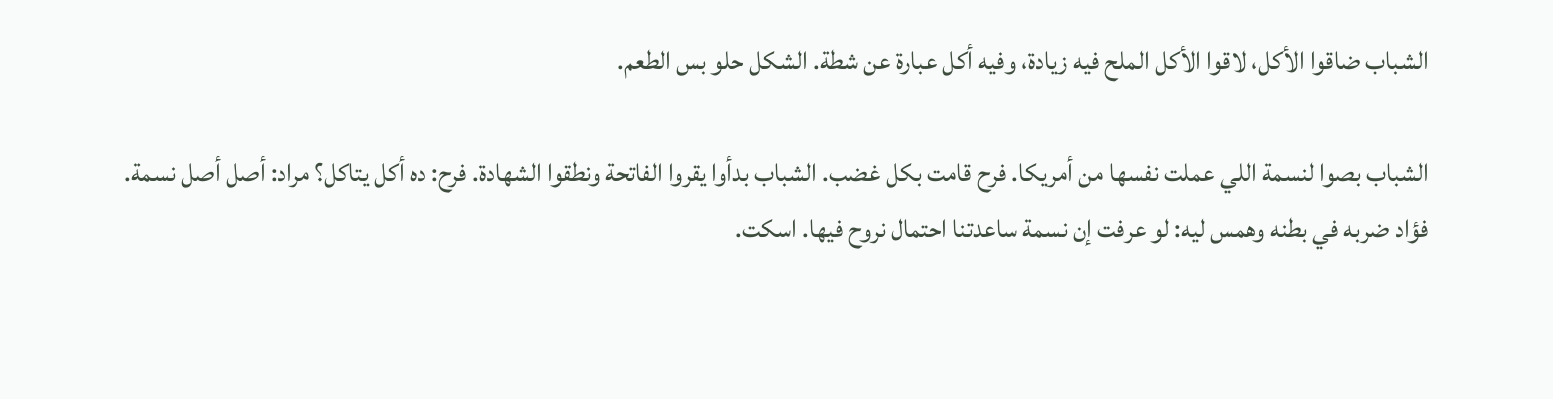الشباب ضاقوا الأكل، لاقوا الأكل الملح فيه زيادة، وفيه أكل عبارة عن شطة. الشكل حلو بس الطعم.

الشباب بصوا لنسمة اللي عملت نفسها من أمريكا. فرح قامت بكل غضب. الشباب بدأوا يقروا الفاتحة ونطقوا الشهادة. فرح: ده أكل يتاكل؟ مراد: أصل أصل نسمة. فؤاد ضربه في بطنه وهمس ليه: لو عرفت إن نسمة ساعدتنا احتمال نروح فيها. اسكت.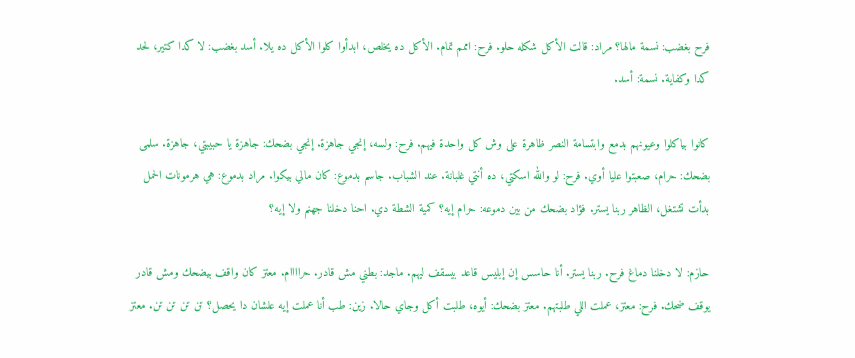فرح بغضب: نسمة مالها؟ مراد: قالت الأكل شكله حلو. فرح: اممم تمام. الأكل ده يخلص، ابدأوا كلوا الأكل ده يلا. أسد بغضب: لا كدا كتير، لحد كدا وكفاية. نسمة: أسد.

كانوا بياكلوا وعيونهم بدمع وابتسامة النصر ظاهرة على وش كل واحدة فيهم. فرح: ولسه، إنجي جاهزة. إنجي بضحك: جاهزة يا حبيبتي، جاهزة. سلمى بضحك: حرام، صعبتوا عليا أوي. فرح: لو والله اسكتي، ده أنتي غلبانة. عند الشباب. جاسم بدموع: كان مالي بيكوا. مراد بدموع: هي هرمونات الحمل بدأت تشتغل، الظاهر ربنا يستر. فؤاد بضحك من بين دموعه: حرام إيه؟ كمية الشطة دي. احنا دخلنا جهنم ولا إيه؟

حازم: لا دخلنا دماغ فرح. ربنا يستر. أنا حاسس إن إبليس قاعد بيسقف ليهم. ماجد: بطني مش قادر. حراااام. معتز كان واقف بيضحك ومش قادر يوقف ضحك. فرح: معتز، عملت اللي طلبتهم. معتز بضحك: أيوه، طلبت أكل وجاي حالا. زين: طب أنا عملت إيه علشان دا يحصل؟ تن تن تن تن. معتز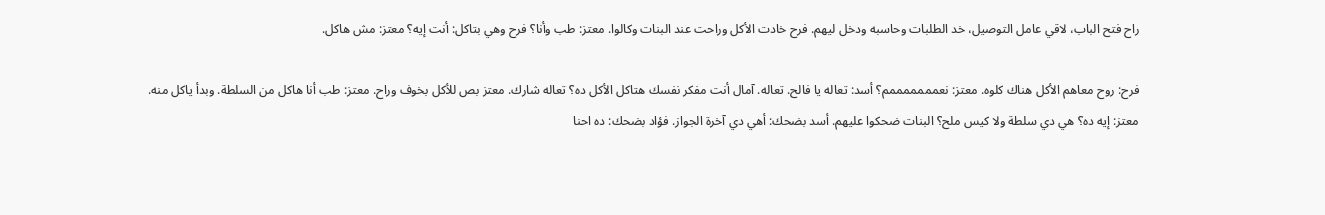راح فتح الباب، لاقي عامل التوصيل، خد الطلبات وحاسبه ودخل ليهم. فرح خادت الأكل وراحت عند البنات وكالوا. معتز: طب وأنا؟ فرح وهي بتاكل: أنت إيه؟ معتز: مش هاكل.

فرح: روح معاهم الأكل هناك كلوه. معتز: نعمممممممم؟ أسد: تعاله يا فالح. تعاله. آمال أنت مفكر نفسك هتاكل الأكل ده؟ تعاله شارك. معتز بص للأكل بخوف وراح. معتز: طب أنا هاكل من السلطة. وبدأ ياكل منه. معتز: إيه ده؟ هي دي سلطة ولا كيس ملح؟ البنات ضحكوا عليهم. أسد بضحك: أهي دي آخرة الجواز. فؤاد بضحك: ده احنا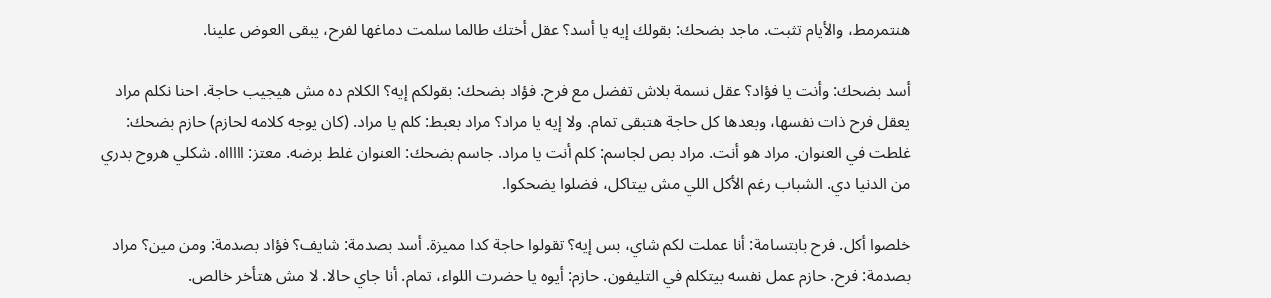هنتمرمط، والأيام تثبت. ماجد بضحك: بقولك إيه يا أسد؟ عقل أختك طالما سلمت دماغها لفرح، يبقى العوض علينا.

أسد بضحك: وأنت يا فؤاد؟ عقل نسمة بلاش تفضل مع فرح. فؤاد بضحك: بقولكم إيه؟ الكلام ده مش هيجيب حاجة. احنا نكلم مراد يعقل فرح ذات نفسها، وبعدها كل حاجة هتبقى تمام. ولا إيه يا مراد؟ مراد بعبط: كلم يا مراد. (كان يوجه كلامه لحازم) حازم بضحك: غلطت في العنوان. مراد هو أنت. مراد بص لجاسم: كلم أنت يا مراد. جاسم بضحك: العنوان غلط برضه. معتز: اااااه. شكلي هروح بدري من الدنيا دي. الشباب رغم الأكل اللي مش بيتاكل، فضلوا يضحكوا.

خلصوا أكل. فرح بابتسامة: أنا عملت لكم شاي، بس إيه؟ تقولوا حاجة كدا مميزة. أسد بصدمة: شايف؟ فؤاد بصدمة: ومن مين؟ مراد بصدمة: فرح. حازم عمل نفسه بيتكلم في التليفون. حازم: أيوه يا حضرت اللواء، تمام. أنا جاي حالا. لا مش هتأخر خالص.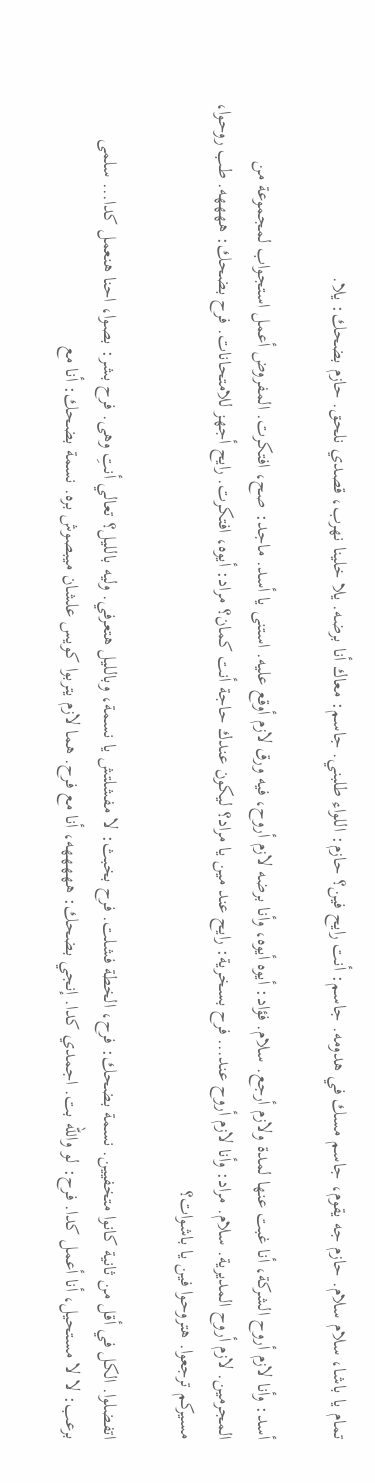تمام يا باشا، سلام سلام. حازم جه يقوم، جاسم مسك في هدومه. جاسم: أنت رايح فين؟ حازم: اللواء طلبني. جاسم: معاك أنا برضه. يلا خلينا نهرب، قصدي نلحق. حازم بضحك: يلا.

أسد: وأنا لازم أروح الشركة، أنا غبت عنها لمدة ولازم أرجع. سلام. فؤاد: أيوه أيوه، وأنا برضه لازم أروح، فيه ورق لازم أوقع عليه. استنى يا أسد. ماجد: صح، افتكرت. المفروض أعمل استجواب لمجموعة من المجرمين. لازم أروح المديرية. سلام. مراد: وأنا لازم أروح عند... فرح بسخرية: رايح عند مين يا مراد؟ ليكون عندك حاجة أنت كمان؟ مراد: أيوه، افتكرت. رايح أجهز للامتحانات. فرح بضحك: ههههه. طب روحوا، مسيركم ترجعوا. هتروحوا فين يا باشوات؟

اتفضلوا. الكل في أقل من ثانية كانوا متخفيين. نسمة بضحك: فرح، الخطة فشلت. فرح بخبث: لا مفشلتش يا نسمة، وبالليل هتعرفي. وليه بالليل؟ تعالي أنتِ وهى. فرح بشر: بصوا، احنا هنعمل كدا... سلمى برعب: لا لا مستحيل، أنا أعمل كدا. فرح: لو والله بت. اجمدي كدا. إنجي بضحك: هههههه، أنا مع فرح. هما لازم يتربوا كويس علشان ميبصوش بره. نسمة بضحك: أنا مع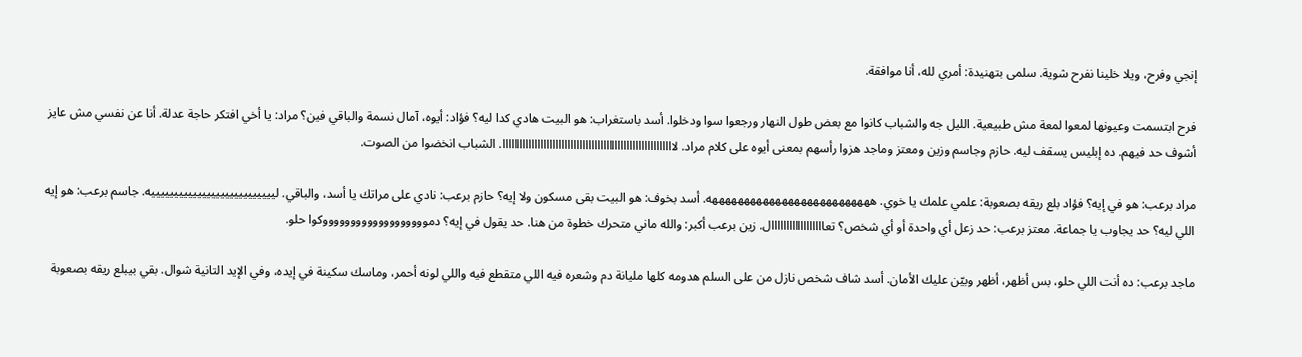إنجي وفرح، ويلا خلينا نفرح شوية. سلمى بتهنيدة: أمري لله، أنا موافقة.

فرح ابتسمت وعيونها لمعوا لمعة مش طبيعية. الليل جه والشباب كانوا مع بعض طول النهار ورجعوا سوا ودخلوا. أسد باستغراب: هو البيت هادي كدا ليه؟ فؤاد: أيوه، آمال نسمة والباقي فين؟ مراد: يا أخي افتكر حاجة عدلة. أنا عن نفسي مش عايز أشوف حد فيهم. ده إبليس يسقف ليه. حازم وجاسم وزين ومعتز وماجد هزوا رأسهم بمعنى أيوه على كلام مراد. لاااااااااااااااااااااااااااااااااااااااااااااااااااااااااا. الشباب انخضوا من الصوت.

مراد برعب: هو في إيه؟ فؤاد بلع ريقه بصعوبة: علمي علمك يا خوي. ههههههههههههههههههههههههههه. أسد بخوف: هو البيت بقى مسكون ولا إيه؟ حازم برعب: نادي على مراتك يا أسد، والباقي. ليييييييييييييييييييييييييييه. جاسم برعب: هو إيه اللي ليه؟ حد يجاوب يا جماعة. معتز برعب: حد زعل أي واحدة أو أي شخص؟ تعاااااااااااااااااال. زين برعب أكبر: والله ماني متحرك خطوة من هنا. حد يقول في إيه؟ دموووووووووووووووووووكوا حلو.

ماجد برعب: ده أنت اللي حلو، بس أظهر، أظهر وبيّن عليك الأمان. أسد شاف شخص نازل من على السلم هدومه كلها مليانة دم وشعره فيه اللي متقطع فيه واللي لونه أحمر، وماسك سكينة في إيده، وفي الإيد التانية شوال. بقي بيبلع ريقه بصعوبة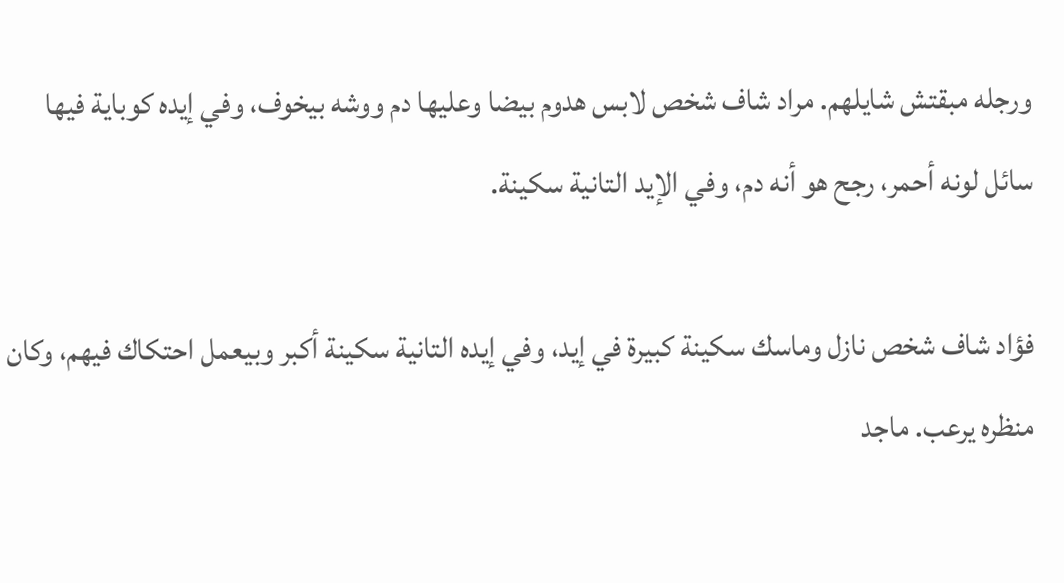ورجله مبقتش شايلهم. مراد شاف شخص لابس هدوم بيضا وعليها دم ووشه بيخوف، وفي إيده كوباية فيها سائل لونه أحمر، رجح هو أنه دم، وفي الإيد التانية سكينة.

فؤاد شاف شخص نازل وماسك سكينة كبيرة في إيد، وفي إيده التانية سكينة أكبر وبيعمل احتكاك فيهم، وكان منظره يرعب. ماجد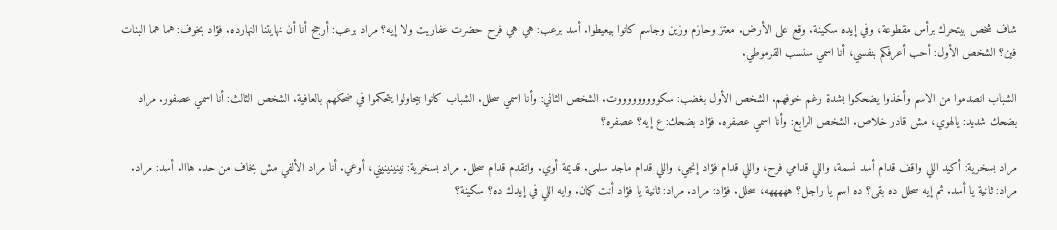شاف شخص بيتحرك برأس مقطوعة، وفي إيده سكينة. وقع على الأرض. معتز وحازم وزين وجاسم كانوا بيعيطوا. أسد برعب: هي هي فرح حضرت عفاريت ولا إيه؟ مراد برعب: أرجح أنا أن نهايتنا النهارده. فؤاد بخوف: هما هما البنات فين؟ الشخص الأول: أحب أعرفكم بنفسي، أنا اسمي سنسب القرموطي.

الشباب انصدموا من الاسم وأخذوا يضحكوا بشدة رغم خوفهم. الشخص الأول بغضب: سكوووووووووت. الشخص الثاني: وأنا اسمي سحلل. الشباب كانوا بيحاولوا يتحكموا في ضحكهم بالعافية. الشخص الثالث: أنا اسمي عصفور. مراد بضحك شديد: يالهوي، مش قادر خلاص. الشخص الرابع: وأنا اسمي عصفره. فؤاد بضحك: ع إيه؟ عصفره؟

مراد بسخرية: أكيد اللي واقف قدام أسد نسمة، واللي قدامي فرح، واللي قدام فؤاد إنجي، واللي قدام ماجد سلمى. قديمة أوي. واتقدم قدام سحلل. مراد بسخرية: نينينينيني، أوعي. أنا مراد الألفي مش بخاف من حد. هااا. أسد: مراد. مراد: ثانية يا أسد. ثم إيه سحلل ده بقى؟ ده اسم يا راجل؟ هههههه، سحلل. فؤاد: مراد. مراد: ثانية يا فؤاد أنت كمان. وايه اللي في إيدك ده؟ سكينة؟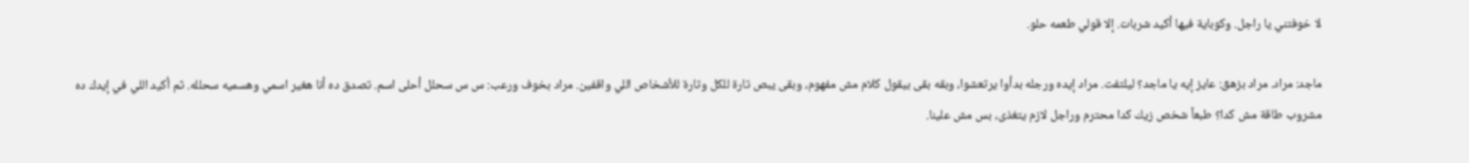لا خوفتني يا راجل. وكوباية فيها أكيد شربات. إلا قولي طعمه حلو.

ماجد: مراد. مراد بزهق: عايز إيه يا ماجد؟ ليلتفت. مراد إيده ورجله بدأوا يرتعشوا، وبقه بقى بيقول كلام مش مفهوم، وبقى يبص تارة للكل وتارة للأشخاص اللي واقفين. مراد بخوف ورعب: س س سحلل أحلى اسم. تصدق ده أنا هغير اسمي وهسميه سحلله. ثم أكيد اللي في إيدك ده مشروب طاقة مش كدا؟ طبعاً شخص زيك كدا محترم وراجل لازم يتغذى، بس مش علينا.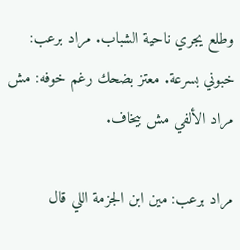وطلع يجري ناحية الشباب. مراد برعب: خبوني بسرعة. معتز بضحك رغم خوفه: مش مراد الألفي مش بيخاف.

مراد برعب: مين ابن الجزمة اللي قال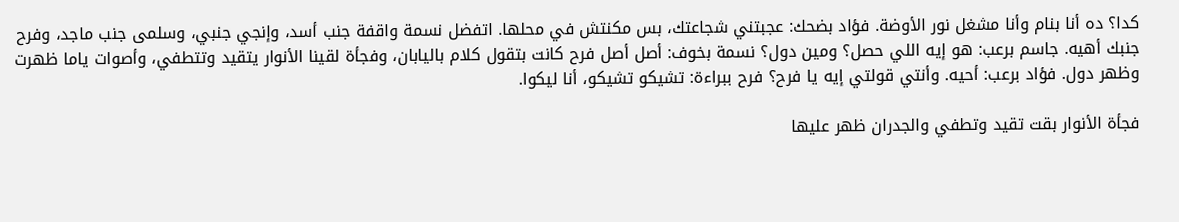كدا؟ ده أنا بنام وأنا مشغل نور الأوضة. فؤاد بضحك: عجبتني شجاعتك، بس مكنتش في محلها. اتفضل نسمة واقفة جنب أسد، وإنجي جنبي، وسلمى جنب ماجد، وفرح جنبك أهيه. جاسم برعب: هو إيه اللي حصل؟ ومين دول؟ نسمة بخوف: أصل أصل فرح كانت بتقول كلام باليابان، وفجأة لقينا الأنوار يتقيد وتتطفي، وأصوات ياما ظهرت وظهر دول. فؤاد برعب: أحيه. وأنتي قولتي إيه يا فرح؟ فرح ببراءة: تشيكو تشيكو، أنا ليكوا.

فجأة الأنوار بقت تقيد وتطفي والجدران ظهر عليها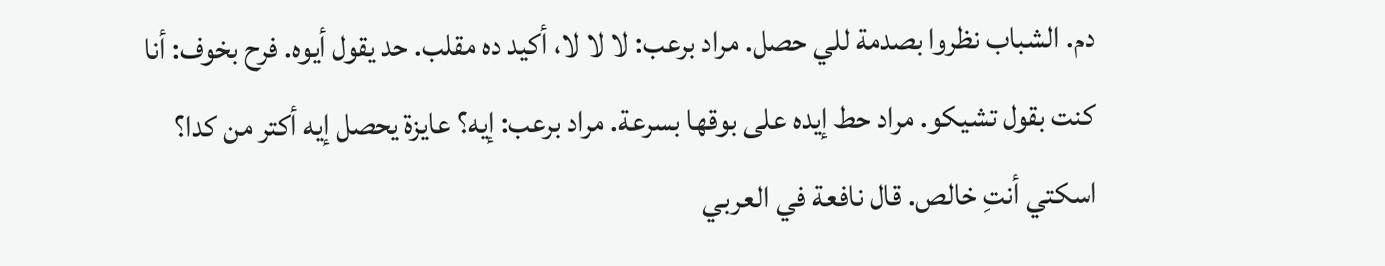دم. الشباب نظروا بصدمة للي حصل. مراد برعب: لا لا لا، أكيد ده مقلب. حد يقول أيوه. فرح بخوف: أنا كنت بقول تشيكو. مراد حط إيده على بوقها بسرعة. مراد برعب: إيه؟ عايزة يحصل إيه أكتر من كدا؟ اسكتي أنتِ خالص. قال نافعة في العربي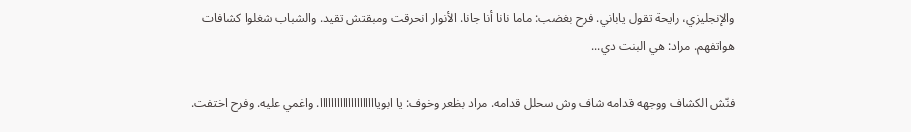والإنجليزي، رايحة تقول ياباني. فرح بغضب: ماما نانا أنا جانا. الأنوار انحرقت ومبقتش تقيد. والشباب شغلوا كشافات هواتفهم. مراد: هي البنت دي...

فنّش الكشاف ووجهه قدامه شاف وش سحلل قدامه. مراد بظعر وخوف: يا ابوياااااااااااااااااااا. واغمي عليه. وفرح اختفت.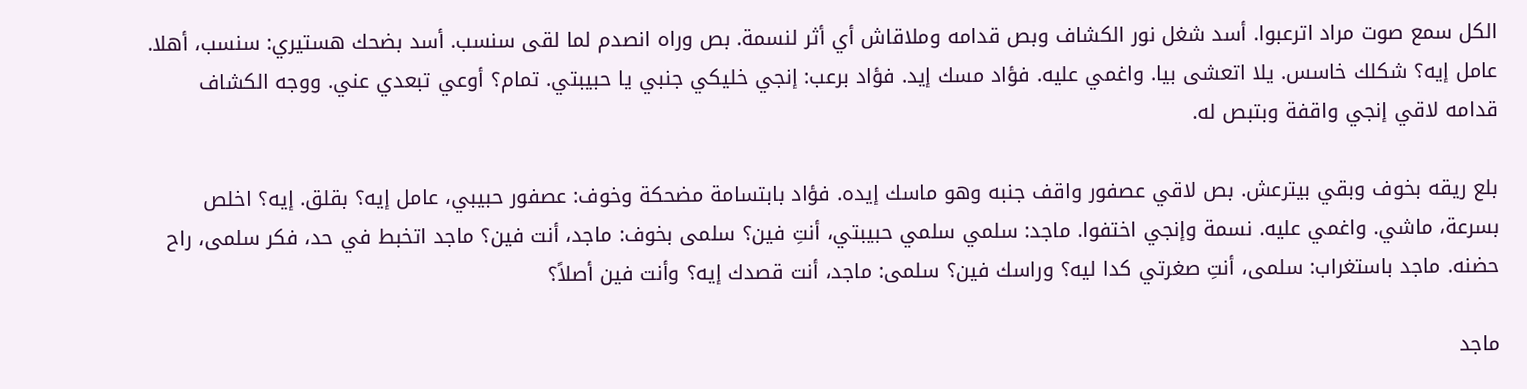الكل سمع صوت مراد اترعبوا. أسد شغل نور الكشاف وبص قدامه وملاقاش أي أثر لنسمة. بص وراه انصدم لما لقى سنسب. أسد بضحك هستيري: سنسب، أهلا. عامل إيه؟ شكلك خاسس. يلا اتعشى بيا. واغمي عليه. فؤاد مسك إيد. فؤاد برعب: إنجي خليكي جنبي يا حبيبتي. تمام؟ أوعي تبعدي عني. ووجه الكشاف قدامه لاقي إنجي واقفة وبتبص له.

بلع ريقه بخوف وبقي بيترعش. بص لاقي عصفور واقف جنبه وهو ماسك إيده. فؤاد بابتسامة مضحكة وخوف: عصفور حبيبي، عامل إيه؟ بقلق. إيه؟ اخلص بسرعة، ماشي. واغمي عليه. نسمة وإنجي اختفوا. ماجد: سلمي سلمي حبيبتي، أنتِ فين؟ سلمى بخوف: ماجد، أنت فين؟ ماجد اتخبط في حد، فكر سلمى، راح حضنه. ماجد باستغراب: سلمى، أنتِ صغرتي كدا ليه؟ وراسك فين؟ سلمى: ماجد، أنت قصدك إيه؟ وأنت فين أصلاً؟

ماجد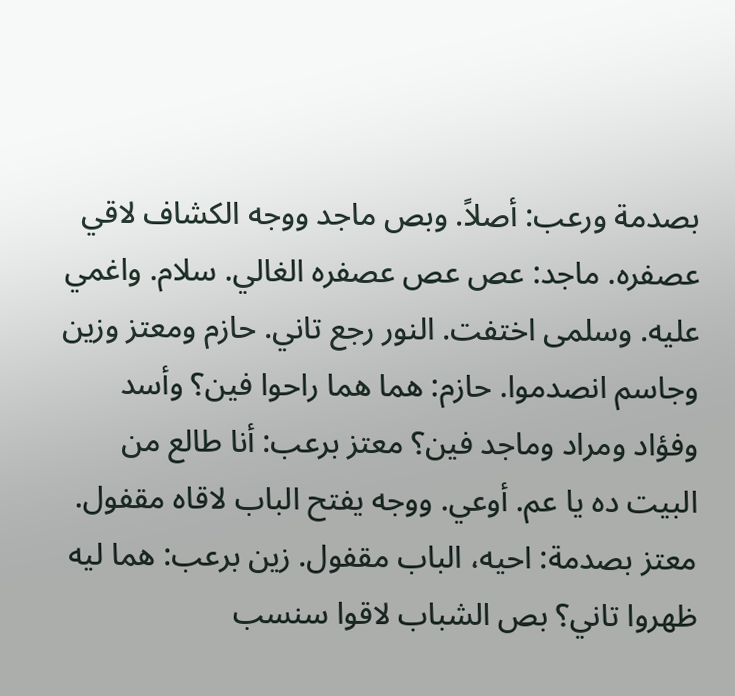بصدمة ورعب: أصلاً. وبص ماجد ووجه الكشاف لاقي عصفره. ماجد: عص عص عصفره الغالي. سلام. واغمي عليه. وسلمى اختفت. النور رجع تاني. حازم ومعتز وزين وجاسم انصدموا. حازم: هما هما راحوا فين؟ وأسد وفؤاد ومراد وماجد فين؟ معتز برعب: أنا طالع من البيت ده يا عم. أوعي. ووجه يفتح الباب لاقاه مقفول. معتز بصدمة: احيه، الباب مقفول. زين برعب: هما ليه ظهروا تاني؟ بص الشباب لاقوا سنسب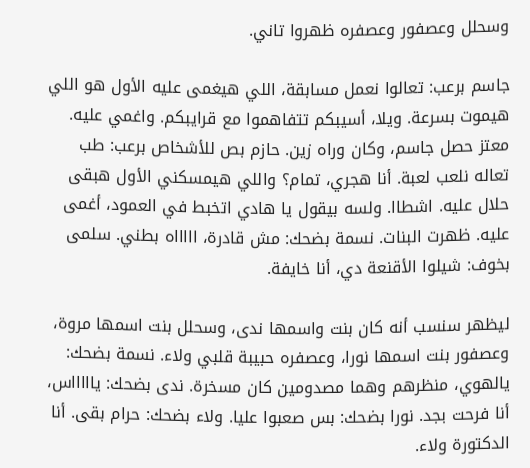وسحلل وعصفور وعصفره ظهروا تاني.

جاسم برعب: تعالوا نعمل مسابقة، اللي هيغمى عليه الأول هو اللي هيموت بسرعة. ويلا، أسيبكم تتفاهموا مع قرايبكم. واغمي عليه. معتز حصل جاسم، وكان وراه زين. حازم بص للأشخاص برعب: طب تعاله نلعب لعبة. أنا هجري، تمام؟ واللي هيمسكني الأول هبقى حلال عليه. اشطاا. ولسه بيقول يا هادي اتخبط في العمود، أغمى عليه. ظهرت البنات. نسمة بضحك: مش قادرة، اااااه بطني. سلمى بخوف: شيلوا الأقنعة دي، أنا خايفة.

ليظهر سنسب أنه كان بنت واسمها ندى، وسحلل بنت اسمها مروة، وعصفور بنت اسمها نورا، وعصفره حبيبة قلبي ولاء. نسمة بضحك: يالهوي، منظرهم وهما مصدومين كان مسخرة. ندى بضحك: ياااااس، أنا فرحت بجد. نورا بضحك: بس صعبوا عليا. ولاء بضحك: حرام بقى. أنا الدكتورة ولاء.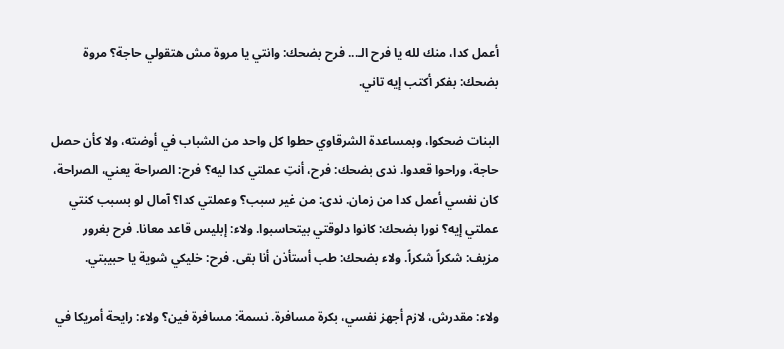أعمل كدا، منك لله يا فرح الـ... فرح بضحك: وانتي يا مروة مش هتقولي حاجة؟ مروة بضحك: بفكر أكتب إيه تاني.

البنات ضحكوا، وبمساعدة الشرقاوي حطوا كل واحد من الشباب في أوضته، ولا كأن حصل حاجة، وراحوا قعدوا. ندى بضحك: فرح، أنتِ عملتي كدا ليه؟ فرح: الصراحة يعني، الصراحة، كان نفسي أعمل كدا من زمان. ندى: من غير سبب؟ وعملتي كدا؟ آمال لو بسبب كنتي عملتي إيه؟ نورا بضحك: كانوا دلوقتي بيتحاسبوا. ولاء: إبليس قاعد معانا. فرح بغرور مزيف: شكراً شكراً. ولاء بضحك: طب أستأذن أنا بقى. فرح: خليكي شوية يا حبيبتي.

ولاء: مقدرش، لازم أجهز نفسي، بكرة مسافرة. نسمة: مسافرة فين؟ ولاء: رايحة أمريكا في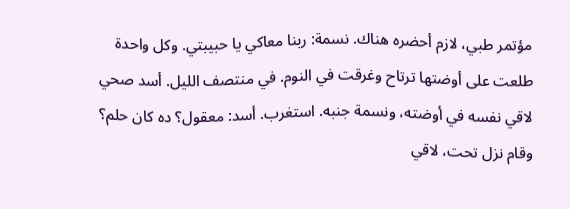مؤتمر طبي، لازم أحضره هناك. نسمة: ربنا معاكي يا حبيبتي. وكل واحدة طلعت على أوضتها ترتاح وغرقت في النوم. في منتصف الليل. أسد صحي لاقي نفسه في أوضته، ونسمة جنبه. استغرب. أسد: معقول؟ ده كان حلم؟ وقام نزل تحت، لاقي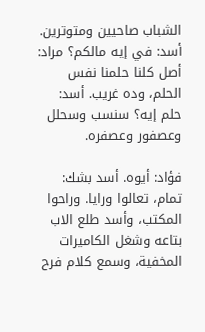الشباب صاحيين ومتوترين. أسد: في إيه مالكم؟ مراد: أصل كلنا حلمنا نفس الحلم، وده غريب. أسد: حلم إيه؟ سنسب وسحلل وعصفور وعصفره.

فؤاد: أيوه. أسد بشك: تمام، تعالوا ورايا. وراحوا المكتب، وأسد طلع الاب بتاعه وشغل الكاميرات المخفية، وسمع كلام فرح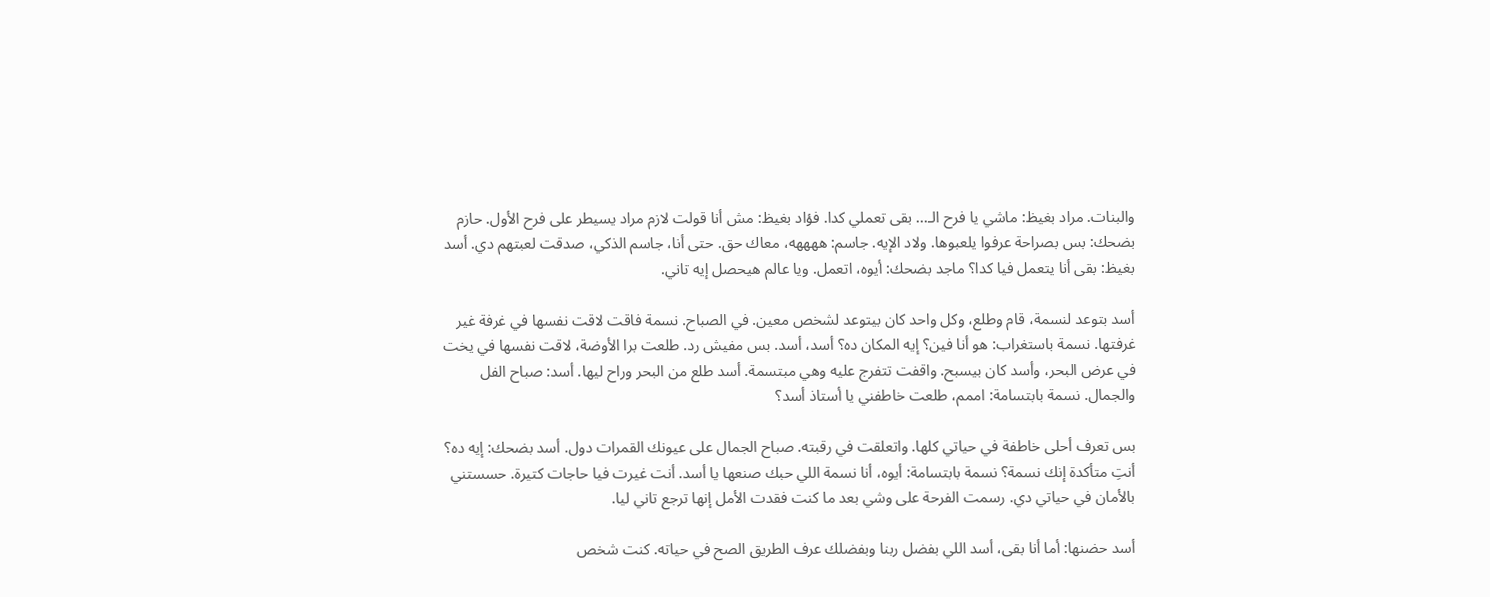والبنات. مراد بغيظ: ماشي يا فرح الـ... بقى تعملي كدا. فؤاد بغيظ: مش أنا قولت لازم مراد يسيطر على فرح الأول. حازم بضحك: بس بصراحة عرفوا يلعبوها. ولاد الإيه. جاسم: ههههه، معاك حق. حتى أنا، جاسم الذكي، صدقت لعبتهم دي. أسد بغيظ: بقى أنا يتعمل فيا كدا؟ ماجد بضحك: أيوه، اتعمل. ويا عالم هيحصل إيه تاني.

أسد بتوعد لنسمة، قام وطلع، وكل واحد كان بيتوعد لشخص معين. في الصباح. نسمة فاقت لاقت نفسها في غرفة غير غرفتها. نسمة باستغراب: هو أنا فين؟ إيه المكان ده؟ أسد، أسد. بس مفيش رد. طلعت برا الأوضة، لاقت نفسها في يخت في عرض البحر، وأسد كان بيسبح. واقفت تتفرج عليه وهي مبتسمة. أسد طلع من البحر وراح ليها. أسد: صباح الفل والجمال. نسمة بابتسامة: اممم، طلعت خاطفني يا أستاذ أسد؟

بس تعرف أحلى خاطفة في حياتي كلها. واتعلقت في رقبته. صباح الجمال على عيونك القمرات دول. أسد بضحك: إيه ده؟ أنتِ متأكدة إنك نسمة؟ نسمة بابتسامة: أيوه، أنا نسمة اللي حبك صنعها يا أسد. أنت غيرت فيا حاجات كتيرة. حسستني بالأمان في حياتي دي. رسمت الفرحة على وشي بعد ما كنت فقدت الأمل إنها ترجع تاني ليا.

أسد حضنها: أما أنا بقى، أسد اللي بفضل ربنا وبفضلك عرف الطريق الصح في حياته. كنت شخص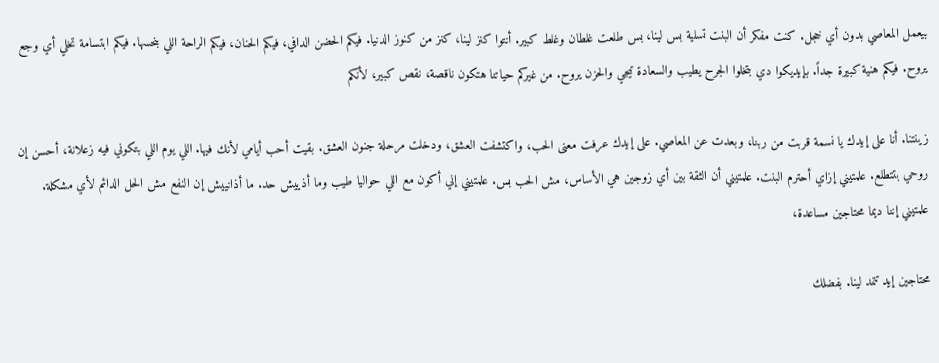بيعمل المعاصي بدون أي خجل. كنت مفكر أن البنت تسلية بس لينا، بس طلعت غلطان وغلط كبير. أنتوا كنز لينا، كنز من كنوز الدنيا. فيكم الحضن الدافي، فيكم الحنان، فيكم الراحة اللي بنحسها. فيكم ابتسامة تخلي أي وجع يروح. فيكم هنية كبيرة جداً. بإيديكوا دي بتخلوا الجرح يطيب والسعادة تيجي والحزن يروح. من غيركم حياتنا هتكون ناقصة، نقص كبير، لأنكم

زينتنا. أنا على إيدك يا نسمة قربت من ربنا، وبعدت عن المعاصي. على إيدك عرفت معنى الحب، واكتشفت العشق، ودخلت مرحلة جنون العشق. بقيت أحب أيامي لأنك فيها. اللي يوم اللي بتكوني فيه زعلانة، أحسن إن روحي بتتطلع. علمتيني إزاي أحترم البنت. علمتيني أن الثقة بين أي زوجين هي الأساس، مش الحب بس. علمتيني إني أكون مع اللي حواليا طيب وما أذييش حد. ما أذانييش إن النفع مش الحل الدائم لأي مشكلة. علمتيني إننا ديما محتاجين مساعدة،

محتاجين إيد تتمد لينا. بفضلك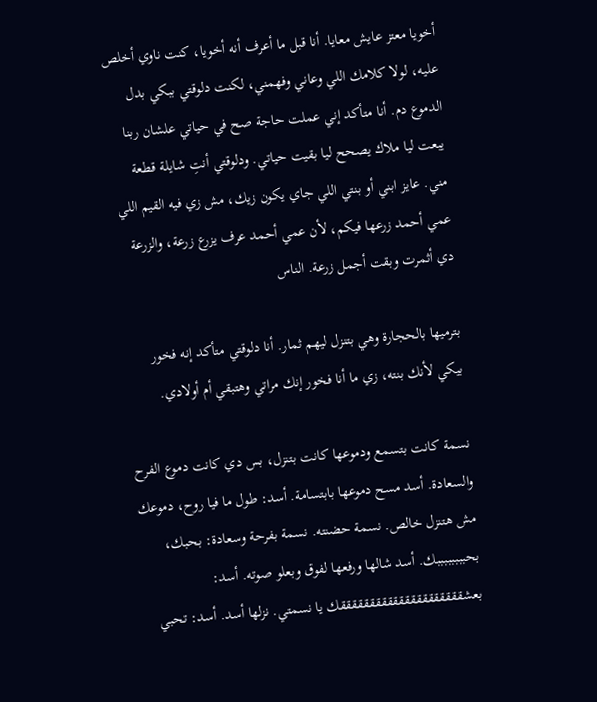أخويا معتز عايش معايا. أنا قبل ما أعرف أنه أخويا، كنت ناوي أخلص عليه، لولا كلامك اللي وعاني وفهمني، لكنت دلوقتي ببكي بدل الدموع دم. أنا متأكد إني عملت حاجة صح في حياتي علشان ربنا يبعت ليا ملاك يصحح ليا بقيت حياتي. ودلوقتي أنتِ شايلة قطعة مني. عايز ابني أو بنتي اللي جاي يكون زيك، مش زي فيه القيم اللي عمي أحمد زرعها فيكم، لأن عمي أحمد عرف يزرع زرعة، والزرعة دي أثمرت وبقت أجمل زرعة. الناس

بترميها بالحجارة وهي بتنزل ليهم ثمار. أنا دلوقتي متأكد إنه فخور بيكي لأنك بنته، زي ما أنا فخور إنك مراتي وهتبقي أم أولادي.

نسمة كانت بتسمع ودموعها كانت بتنزل، بس دي كانت دموع الفرح والسعادة. أسد مسح دموعها بابتسامة. أسد: طول ما فيا روح، دموعك مش هتنزل خالص. نسمة حضنته. نسمة بفرحة وسعادة: بحبك، بحببببببببك. أسد شالها ورفعها لفوق وبعلو صوته. أسد: بعشقققققققققققققققققققققك يا نسمتي. نزلها أسد. أسد: تحبي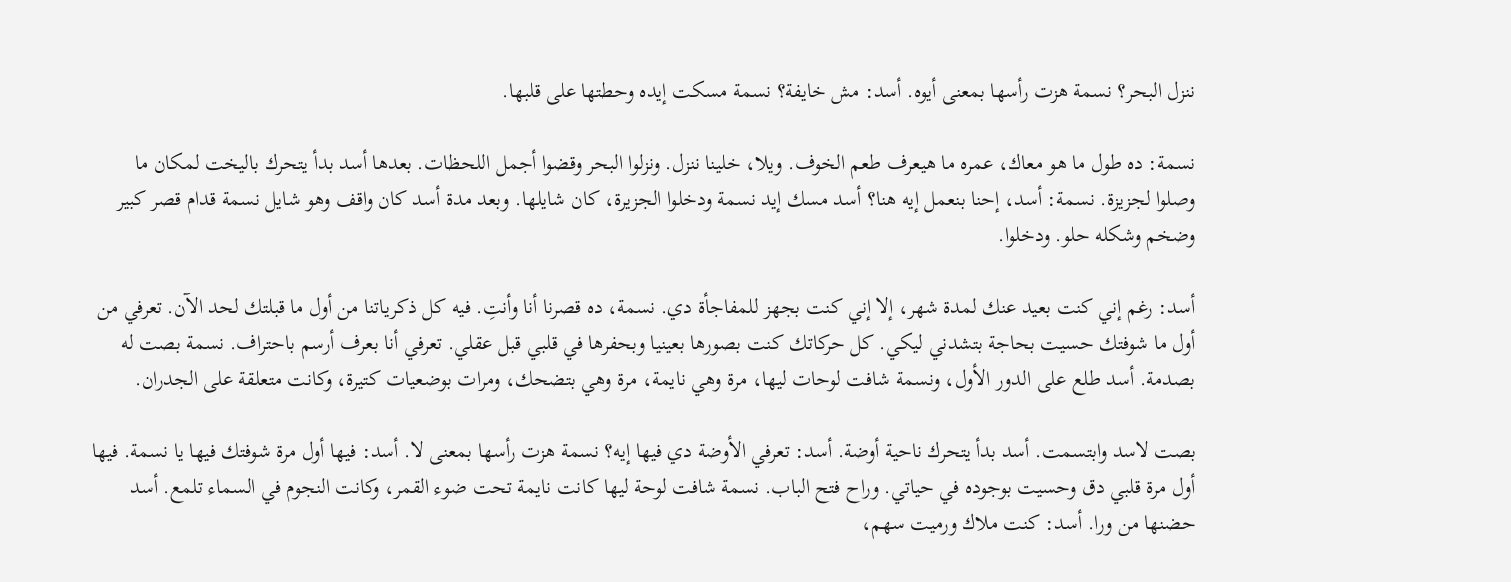ننزل البحر؟ نسمة هزت رأسها بمعنى أيوه. أسد: مش خايفة؟ نسمة مسكت إيده وحطتها على قلبها.

نسمة: ده طول ما هو معاك، عمره ما هيعرف طعم الخوف. ويلا، خلينا ننزل. ونزلوا البحر وقضوا أجمل اللحظات. بعدها أسد بدأ يتحرك باليخت لمكان ما وصلوا لجزيزة. نسمة: أسد، إحنا بنعمل إيه هنا؟ أسد مسك إيد نسمة ودخلوا الجزيرة، كان شايلها. وبعد مدة أسد كان واقف وهو شايل نسمة قدام قصر كبير وضخم وشكله حلو. ودخلوا.

أسد: رغم إني كنت بعيد عنك لمدة شهر، إلا إني كنت بجهز للمفاجأة دي. نسمة، ده قصرنا أنا وأنتِ. فيه كل ذكرياتنا من أول ما قبلتك لحد الآن. تعرفي من أول ما شوفتك حسيت بحاجة بتشدني ليكي. كل حركاتك كنت بصورها بعينيا وبحفرها في قلبي قبل عقلي. تعرفي أنا بعرف أرسم باحتراف. نسمة بصت له بصدمة. أسد طلع على الدور الأول، ونسمة شافت لوحات ليها، مرة وهي نايمة، مرة وهي بتضحك، ومرات بوضعيات كتيرة، وكانت متعلقة على الجدران.

بصت لاسد وابتسمت. أسد بدأ يتحرك ناحية أوضة. أسد: تعرفي الأوضة دي فيها إيه؟ نسمة هزت رأسها بمعنى لا. أسد: فيها أول مرة شوفتك فيها يا نسمة. فيها أول مرة قلبي دق وحسيت بوجوده في حياتي. وراح فتح الباب. نسمة شافت لوحة ليها كانت نايمة تحت ضوء القمر، وكانت النجوم في السماء تلمع. أسد حضنها من ورا. أسد: كنت ملاك ورميت سهم،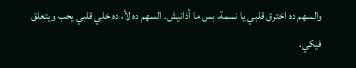والسهم ده اخترق قلبي يا نسمة، بس ما أذانيش. السهم ده لأ، ده خلي قلبي يحب ويتعلق فيكي.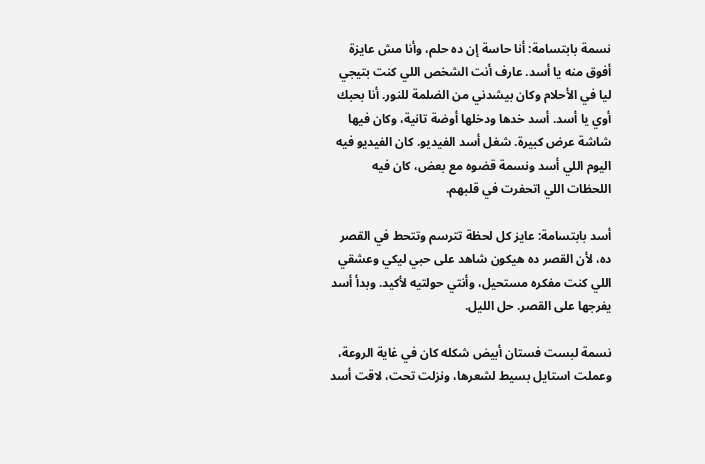نسمة بابتسامة: أنا حاسة إن ده حلم، وأنا مش عايزة أفوق منه يا أسد. عارف أنت الشخص اللي كنت بتيجي ليا في الأحلام وكان بيشدني من الضلمة للنور. أنا بحبك أوي يا أسد. أسد خدها ودخلها أوضة تانية، وكان فيها شاشة عرض كبيرة. شغل أسد الفيديو. كان الفيديو فيه اليوم اللي أسد ونسمة قضوه مع بعض، كان فيه اللحظات اللي اتحفرت في قلبهم.

أسد بابتسامة: عايز كل لحظة تترسم وتتحط في القصر ده، لأن القصر ده هيكون شاهد على حبي ليكي وعشقي اللي كنت مفكره مستحيل، وأنتي حولتيه لأكيد. وبدأ أسد يفرجها على القصر. حل الليل.

نسمة لبست فستان أبيض شكله كان في غاية الروعة، وعملت استايل بسيط لشعرها، ونزلت تحت، لاقت أسد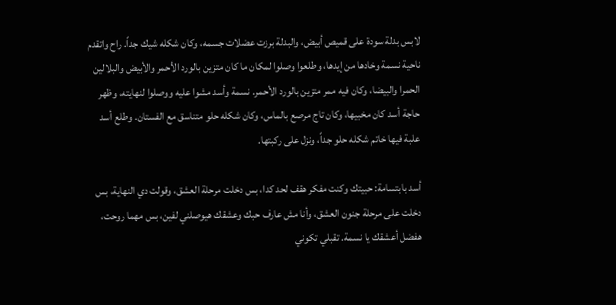لابس بدلة سودة على قميص أبيض، والبدلة برزت عضلات جسمه، وكان شكله شيك جداً. راح واتقدم ناحية نسمة وخادها من إيدها، وطلعوا وصلوا لمكان ما كان متزين بالورد الأحمر والأبيض والبلالين الحمرا والبيضا، وكان فيه ممر متزين بالورد الأحمر. نسمة وأسد مشوا عليه ووصلوا لنهايته، وظهر حاجة أسد كان مخبيها، وكان تاج مرصع بالماس، وكان شكله حلو متناسق مع الفستان. وطلع أسد علبة فيها خاتم شكله حلو جداً، ونزل على ركبتها.

أسد بابتسامة: حبيتك وكنت مفكر هقف لحد كدا، بس دخلت مرحلة العشق، وقولت دي النهاية، بس دخلت على مرحلة جنون العشق، وأنا مش عارف حبك وعشقك هيوصلني لفين، بس مهما روحت، هفضل أعشقك يا نسمة. تقبلي تكوني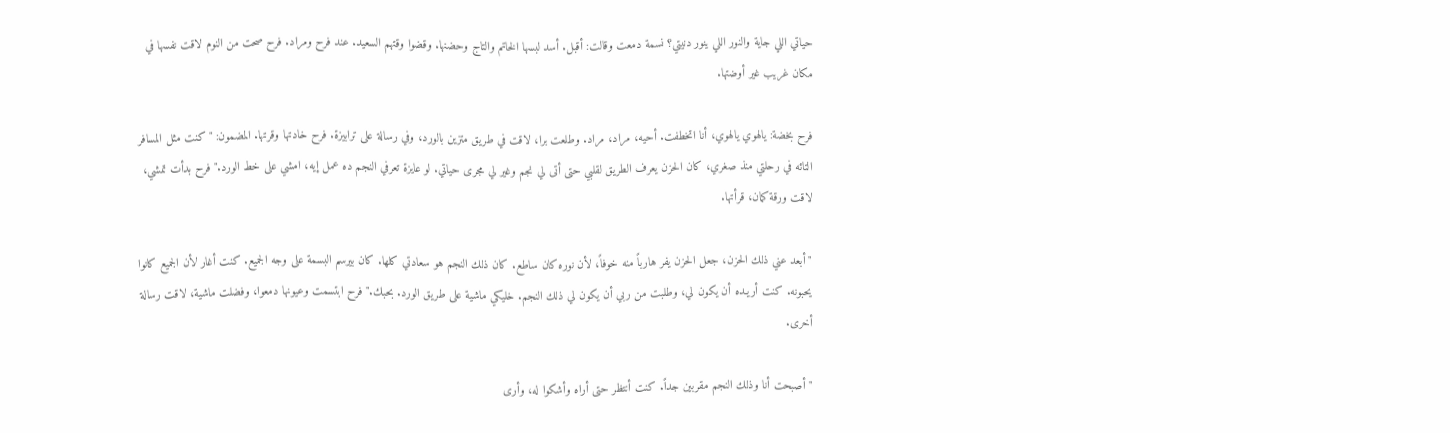حياتي اللي جاية والنور اللي ينور دنيتي؟ نسمة دمعت وقالت: أقبل. أسد لبسها الخاتم والتاج وحضنها. وقضوا وقتهم السعيد. عند فرح ومراد. فرح صحت من النوم لاقت نفسها في مكان غريب غير أوضتها.

فرح بخضة: يالهوي يالهوي، أنا اتخطفت. أحيه، مراد، مراد. وطلعت برا، لاقت في طريق متزين بالورد، وفي رسالة على ترابيزة. فرح خادتها وقرتها. المضمون: "كنت مثل المسافر التائه في رحلتي منذ صغري، كان الحزن يعرف الطريق لقلبي حتى أتى لي نجم وغير لي مجرى حياتي. لو عايزة تعرفي النجم ده عمل إيه، امشي على خط الورد." فرح بدأت تمشي، لاقت ورقة كمان، قرأتها.

"أبعد عني ذلك الحزن، جعل الحزن يفر هارباً منه خوفاً، لأن نوره كان ساطع. كان ذلك النجم هو سعادتي كلها. كان بيرسم البسمة على وجه الجميع. كنت أغار لأن الجميع كانوا يحبونه. كنت أريـده أن يكون لي، وطلبت من ربي أن يكون لي ذلك النجم. خليكي ماشية على طريق الورد. بحبك." فرح ابتسمت وعيونها دمعوا، وفضلت ماشية، لاقت رسالة أخرى.

"أصبحت أنا وذلك النجم مقربين جداً. كنت أنتظر حتى أراه وأشكوا له، وأرى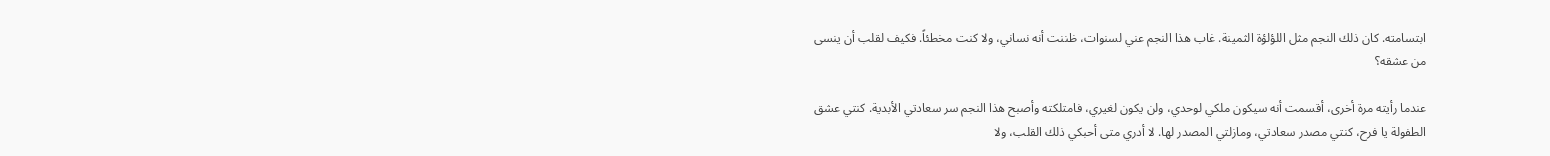ابتسامته. كان ذلك النجم مثل اللؤلؤة الثمينة. غاب هذا النجم عني لسنوات، ظننت أنه نساني، ولا كنت مخطئاً. فكيف لقلب أن ينسى من عشقه؟

عندما رأيته مرة أخرى، أقسمت أنه سيكون ملكي لوحدي، ولن يكون لغيري، فامتلكته وأصبح هذا النجم سر سعادتي الأبدية. كنتي عشق الطفولة يا فرح، كنتي مصدر سعادتي، ومازلتي المصدر لها. لا أدري متى أحبكي ذلك القلب، ولا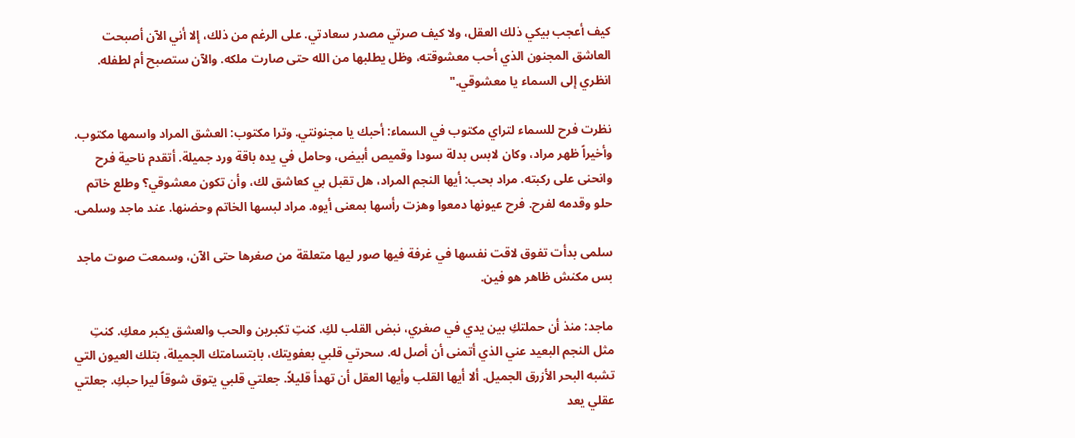كيف أعجب بيكي ذلك العقل، ولا كيف صرتي مصدر سعادتي. على الرغم من ذلك، إلا أني الآن أصبحت العاشق المجنون الذي أحب معشوقته، وظل يطلبها من الله حتى صارت ملكه. والآن ستصبح أم لطفله. انظري إلى السماء يا معشوقي."

نظرت فرح للسماء لتراي مكتوب في السماء: أحبك يا مجنونتي. وترا مكتوب: العشق المراد واسمها مكتوب. وأخيراً ظهر مراد، وكان لابس بدلة سودا وقميص أبيض، وحامل في يده باقة ورد جميلة. أتقدم ناحية فرح وانحنى على ركبته. مراد بحب: أيها النجم المراد، هل تقبل بي كعاشق لك، وأن تكون معشوقي؟ وطلع خاتم حلو وقدمه لفرح. فرح عيونها دمعوا وهزت رأسها بمعنى أيوه. مراد لبسها الخاتم وحضنها. عند ماجد وسلمى.

سلمى بدأت تفوق لاقت نفسها في غرفة فيها صور ليها متعلقة من صغرها حتى الآن، وسمعت صوت ماجد بس مكنش ظاهر هو فين.

ماجد: منذ أن حملتكِ بين يدي في صغري، نبض القلب لكِ. كنتِ تكبرين والحب والعشق يكبر معكِ. كنتِ مثل النجم البعيد عني الذي أتمنى أن أصل له. سحرتي قلبي بعفويتك، بابتسامتك الجميلة، بتلك العيون التي تشبه البحر الأزرق الجميل. ألا أيها القلب وأيها العقل أن تهدأ قليلاً. جعلتي قلبي يتوق شوقاً ليرا حبكِ. جعلتي عقلي يعد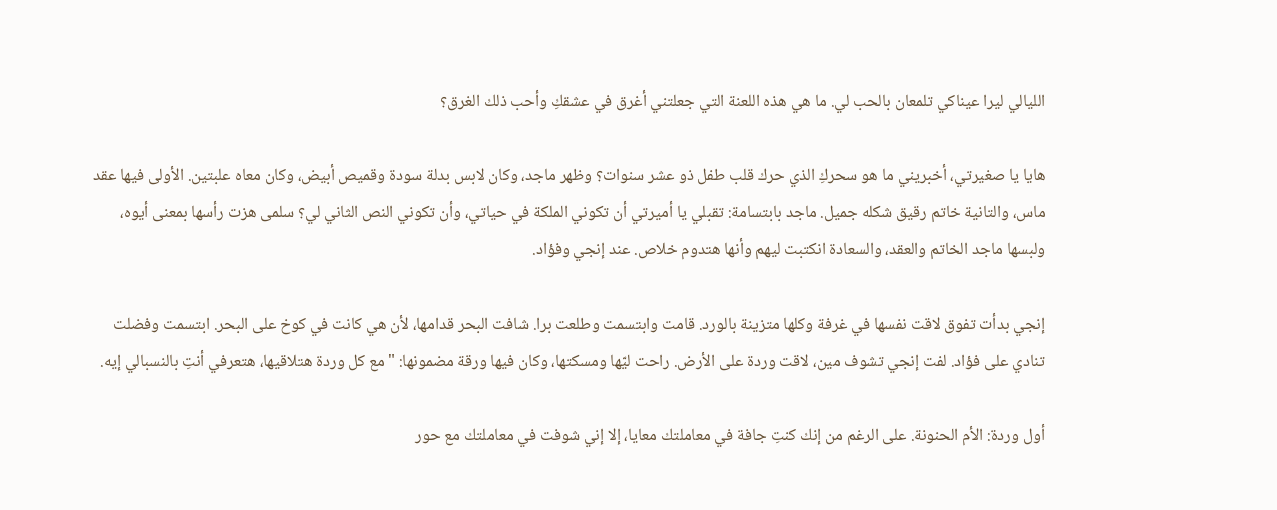الليالي ليرا عيناكي تلمعان بالحب لي. ما هي هذه اللعنة التي جعلتني أغرق في عشقكِ وأحب ذلك الغرق؟

هايا يا صغيرتي، أخبريني ما هو سحركِ الذي حرك قلب طفل ذو عشر سنوات؟ وظهر ماجد، وكان لابس بدلة سودة وقميص أبيض، وكان معاه علبتين. الأولى فيها عقد ماس، والتانية خاتم رقيق شكله جميل. ماجد بابتسامة: تقبلي يا أميرتي أن تكوني الملكة في حياتي، وأن تكوني النص الثاني لي؟ سلمى هزت رأسها بمعنى أيوه، ولبسها ماجد الخاتم والعقد، والسعادة انكتبت ليهم وأنها هتدوم خلاص. عند إنجي وفؤاد.

إنجي بدأت تفوق لاقت نفسها في غرفة وكلها متزينة بالورد. قامت وابتسمت وطلعت برا. شافت البحر قدامها، لأن هي كانت في كوخ على البحر. ابتسمت وفضلت تنادي على فؤاد. لفت إنجي تشوف مين، لاقت وردة على الأرض. راحت ليّها ومسكتها، وكان فيها ورقة مضمونها: "مع كل وردة هتلاقيها، هتعرفي أنتِ بالنسبالي إيه.

أول وردة: الأم الحنونة. على الرغم من إنك كنتِ جافة في معاملتك معايا، إلا إني شوفت في معاملتك مع حور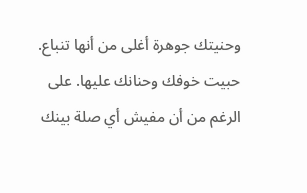وحنيتك جوهرة أغلى من أنها تنباع. حبيت خوفك وحنانك عليها. على الرغم من أن مفيش أي صلة بينك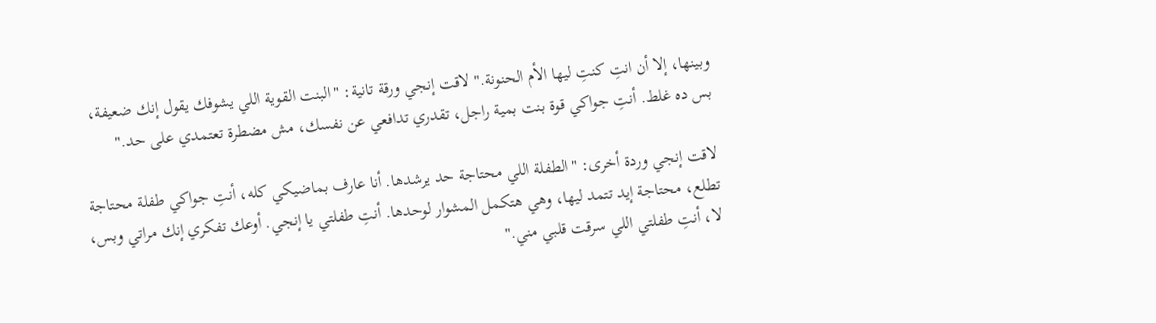وبينها، إلا أن انتِ كنتِ ليها الأم الحنونة." لاقت إنجي ورقة تانية: "البنت القوية اللي يشوفك يقول إنك ضعيفة، بس ده غلط. أنتِ جواكي قوة بنت بمية راجل، تقدري تدافعي عن نفسك، مش مضطرة تعتمدي على حد."

لاقت إنجي وردة أخرى: "الطفلة اللي محتاجة حد يرشدها. أنا عارف بماضيكي كله، أنتِ جواكي طفلة محتاجة تطلع، محتاجة إيد تتمد ليها، وهي هتكمل المشوار لوحدها. أنتِ طفلتي يا إنجي. أوعك تفكري إنك مراتي وبس، لا، أنتِ طفلتي اللي سرقت قلبي مني."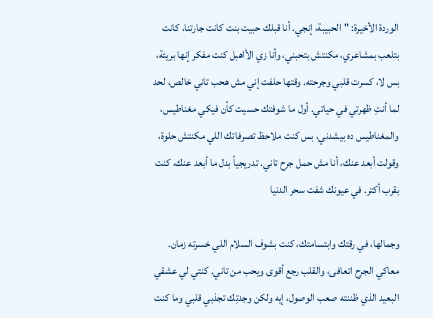الوردة الأخيرة: "الحبيبة، إنجي. أنا قبلك حبيت بنت كانت جارتنا، كانت بتلعب بمشاعري، مكنتش بتحبني، وأنا زي الأاهبل كنت مفكر إنها بريئة، بس لا، كسرت قلبي وجرحته. وقتها حلفت إني مش هحب تاني خالص، لحد لما أنتِ ظهرتي في حياتي. أول ما شوفتك حسيت كأن فيكي مغناطيس، والمغناطيس ده بيشدني، بس كنت ملاحظ تصرفاتك اللي مكنتش حلوة، وقولت أبعد عنك، أنا مش حمل جرح تاني. تدريجياً بدل ما أبعد عنك، كنت بقرب أكتر. في عيونك شفت سحر الدنيا

وجمالها، في رقتك وابتسامتك، كنت بشوف السلام اللي خسرته زمان. معاكي الجرح اتعافى، والقلب رجع أقوى ويحب من تاني. كنتي لي عشقي البعيد الذي ظننته صعب الوصول، إيه ولكن وجدتِك تجذبي قلبي وما كنت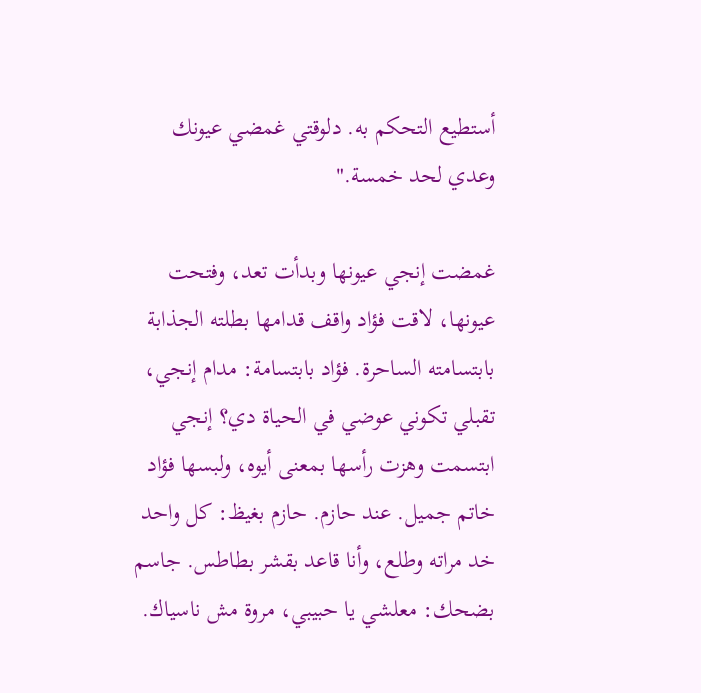أستطيع التحكم به. دلوقتي غمضي عيونك وعدي لحد خمسة."

غمضت إنجي عيونها وبدأت تعد، وفتحت عيونها، لاقت فؤاد واقف قدامها بطلته الجذابة بابتسامته الساحرة. فؤاد بابتسامة: مدام إنجي، تقبلي تكوني عوضي في الحياة دي؟ إنجي ابتسمت وهزت رأسها بمعنى أيوه، ولبسها فؤاد خاتم جميل. عند حازم. حازم بغيظ: كل واحد خد مراته وطلع، وأنا قاعد بقشر بطاطس. جاسم بضحك: معلشي يا حبيبي، مروة مش ناسياك.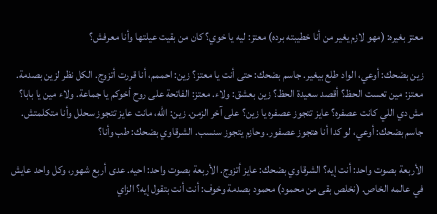معتز بغيره: (مهو لازم يغير من أنا خطيبته برده) معتز: ليه يا خوي؟ كان من بقيت عيلتها وأنا معرفش؟

زين بضحك: أوعي، الواد طلع بيغير. جاسم بضحك: حتى أنت يا معتز؟ زين: احممم، أنا قررت أتزوج. الكل نظر لزين بصدمة. معتز: مين تعست الحظ؟ أقصد سعيدة الحظ؟ زين بعشق: ولاء. معتز: الفاتحة على روح أخوكم يا جماعة. ولاء مين يا بابا؟ مش دي اللي كانت عصفره؟ عايز تتجوز عصفره يا زين؟ على آخر الزمن. زين: الله، مانت عايز تتجوز سحلل وأنا متكلمتش. جاسم بضحك: أوعي، لو كدا أنا هتجوز عصفور. وحازم يتجوز سنسب. الشرقاوي بضحك: طب وأنا؟

الأربعة بصوت واحد: أنت إيه؟ الشرقاوي بضحك: عايز أتزوج. الأربعة بصوت واحد: احيه. عدى أربع شهور، وكل واحد عايش في عالمه الخاص. (نخلص بقى من محمود) محمود بصدمة وخوف: أنت أنت بتقول إيه؟ الزاي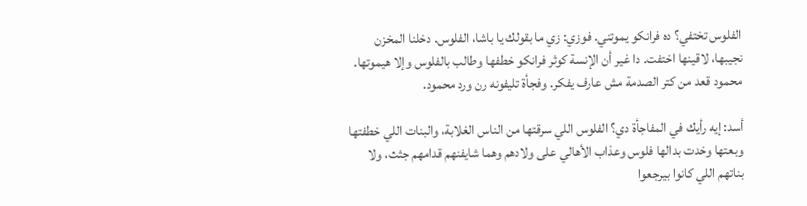الفلوس تختفي؟ ده فرانكو يموتني. فوزي: زي ما بقولك يا باشا، الفلوس. دخلنا المخزن نجيبها، لاقينها اختفت. دا غير أن الإنسة كوثر فرانكو خطفها وطالب بالفلوس وإلا هيموتها. محمود قعد من كتر الصدمة مش عارف يفكر. وفجأة تليفونه رن ورد محمود.

أسد: إيه رأيك في المفاجأة دي؟ الفلوس اللي سرقتها من الناس الغلابة، والبنات اللي خطفتها وبعتها وخدت بدالها فلوس وعذاب الأهالي على ولادهم وهما شايفنهم قدامهم جثث، ولا بناتهم اللي كانوا بيرجعوا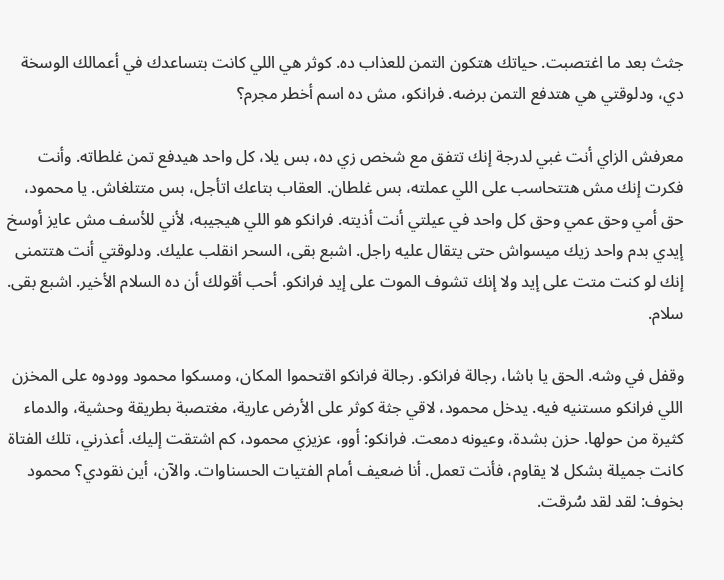جثث بعد ما اغتصبت. حياتك هتكون التمن للعذاب ده. كوثر هي اللي كانت بتساعدك في أعمالك الوسخة دي، ودلوقتي هي هتدفع التمن برضه. فرانكو، مش ده اسم أخطر مجرم؟

معرفش الزاي أنت غبي لدرجة إنك تتفق مع شخص زي ده، بس يلا، كل واحد هيدفع تمن غلطاته. وأنت فكرت إنك مش هتتحاسب على اللي عملته، بس غلطان. العقاب بتاعك اتأجل، بس متتلغاش. يا محمود، حق أمي وحق عمي وحق كل واحد في عيلتي أنت أذيته. فرانكو هو اللي هيجيبه، لأني للأسف مش عايز أوسخ إيدي بدم واحد زيك ميسواش حتى يتقال عليه راجل. اشبع بقى، السحر انقلب عليك. ودلوقتي أنت هتتمنى إنك لو كنت متت على إيد ولا إنك تشوف الموت على إيد فرانكو. أحب أقولك أن ده السلام الأخير. اشبع بقى. سلام.

وقفل في وشه. الحق يا باشا، رجالة فرانكو. رجالة فرانكو اقتحموا المكان، ومسكوا محمود وودوه على المخزن اللي فرانكو مستنيه فيه. يدخل محمود، لاقي جثة كوثر على الأرض عارية، مغتصبة بطريقة وحشية، والدماء كثيرة من حولها. حزن بشدة، وعيونه دمعت. فرانكو: أوو، عزيزي محمود، كم اشتقت إليك. أعذرني، تلك الفتاة كانت جميلة بشكل لا يقاوم، فأنت تعمل. أنا ضعيف أمام الفتيات الحسناوات. والآن، أين نقودي؟ محمود بخوف: لقد لقد سُرقت.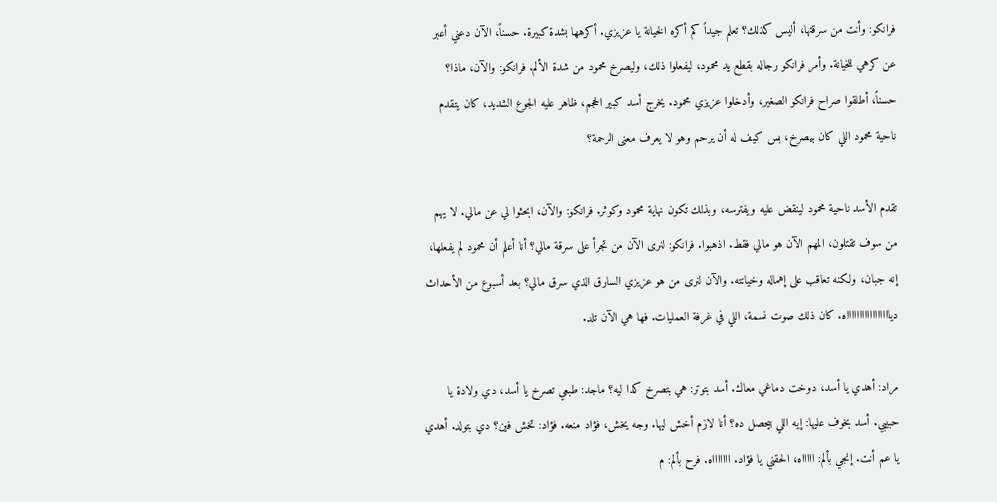فرانكو: وأنت من سرقتها، أليس كذلك؟ تعلم جيداً كم أكره الخيانة يا عزيزي. أكرهها بشدة كبيرة. حسناً، الآن دعني أعبر عن كرهي للخيانة. وأمر فرانكو رجاله بقطع يد محمود، ليفعلوا ذلك، وليصرخ محمود من شدة الألم. فرانكو: والآن، ماذا؟ حسناً، أطلقوا صراح فرانكو الصغير، وأدخلوا عزيزي محمود. يخرج أسد كبير الحجم، ظاهر عليه الجوع الشديد، كان يتقدم ناحية محمود اللي كان بيصرخ، بس كيف له أن يرحم وهو لا يعرف معنى الرحمة؟

تقدم الأسد ناحية محمود لينقض عليه ويفترسه، وبذلك تكون نهاية محمود وكوثر. فرانكو: والآن، ابحثوا لي عن مالي. لا يهم من سوف تقتلون، المهم الآن هو مالي فقط. اذهبوا. فرانكو: لنرى الآن من تجرأ على سرقة مالي؟ أنا أعلم أن محمود لم يفعلها، إنه جبان، ولكنه تعاقب على إهماله وخيانته. والآن لنرى من هو عزيزي السارق الذي سرق مالي؟ بعد أسبوع من الأحداث دياااااااااااااااااه. كان ذلك صوت نسمة، اللي في غرفة العمليات. فها هي الآن تلد.

مراد: أهدي يا أسد، دوخت دماغي معاك. أسد بتوتر: هي بتصرخ كدا ليه؟ ماجد: طبعي تصرخ يا أسد، دي ولادة يا حبيبي. أسد بخوف عليها: إيه اللي بيحصل ده؟ أنا لازم أخش ليها. وجه يخش، فؤاد منعه. فؤاد: تخش فين؟ دي بتولد. أهدي يا عم أنت. إنجي بألم: اااااه، الحقني يا فؤاد. اااااااه. فرح بألم: م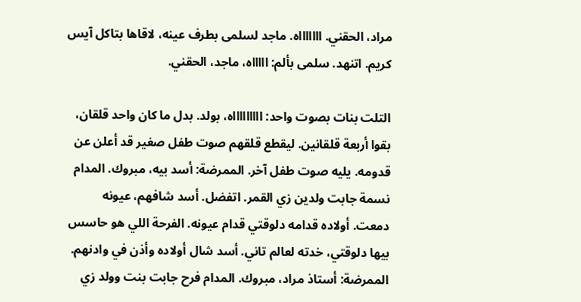مراد، الحقني. اااااااه. ماجد لسلمى بطرف عينه، لاقاها بتاكل آيس كريم. اتنهد. سلمى بألم: اااااه، ماجد، الحقني.

التلت بنات بصوت واحد: اااااااااه، بولد. بدل ما كان واحد قلقان، بقوا أربعة قلقانين. ليقطع قلقهم صوت طفل صغير قد أعلن عن قدومه. يليه صوت طفل آخر. الممرضة: أسد بيه، مبروك. المدام نسمة جابت ولدين زي القمر. اتفضل. أسد شافهم، عيونه دمعت. أولاده قدامه دلوقتي قدام عيونه. الفرحة اللي هو حاسس بيها دلوقتي، خدته لعالم تاني. أسد شال أولاده وأذن في وادنهم. الممرضة: أستاذ مراد، مبروك. المدام فرح جابت بنت وولد زي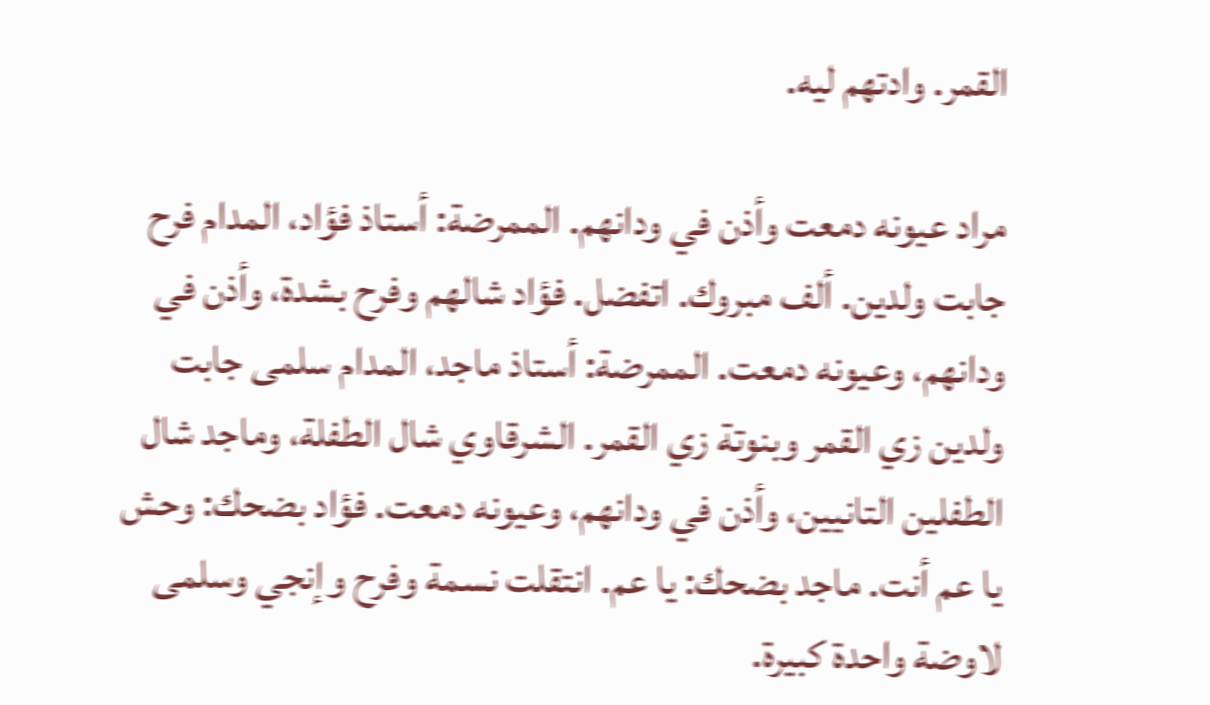القمر. وادتهم ليه.

مراد عيونه دمعت وأذن في ودانهم. الممرضة: أستاذ فؤاد، المدام فرح جابت ولدين. ألف مبروك. اتفضل. فؤاد شالهم وفرح بشدة، وأذن في ودانهم، وعيونه دمعت. الممرضة: أستاذ ماجد، المدام سلمى جابت ولدين زي القمر وبنوتة زي القمر. الشرقاوي شال الطفلة، وماجد شال الطفلين التانيين، وأذن في ودانهم، وعيونه دمعت. فؤاد بضحك: وحش يا عم أنت. ماجد بضحك: يا عم. انتقلت نسمة وفرح وإنجي وسلمى لاوضة واحدة كبيرة.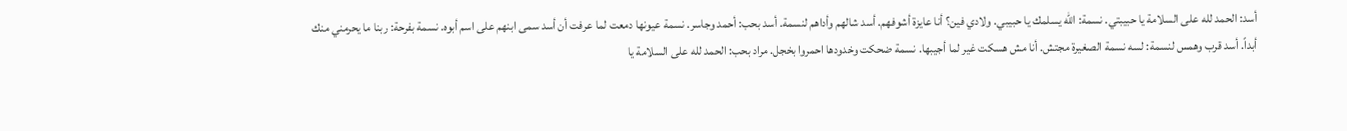أسد: الحمد لله على السلامة يا حبيبتي. نسمة: الله يسلمك يا حبيبي. ولادي فين؟ أنا عايزة أشوفهم. أسد شالهم وأداهم لنسمة. أسد بحب: أحمد وجاسر. نسمة عيونها دمعت لما عرفت أن أسد سمى ابنهم على اسم أبوه. نسمة بفرحة: ربنا ما يحرمني منك أبداً. أسد قرب وهمس لنسمة: لسه نسمة الصغيرة مجتش. أنا مش هسكت غير لما أجيبها. نسمة ضحكت وخدودها احمروا بخجل. مراد بحب: الحمد لله على السلامة يا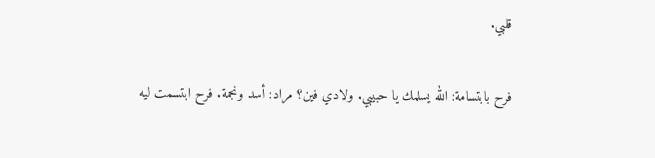قلبي.

فرح بابتسامة: الله يسلمك يا حبيبي. ولادي فين؟ مراد: أسد ونجمة. فرح ابتسمت ليه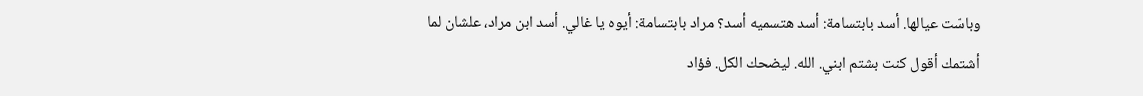وباسّت عيالها. أسد بابتسامة: أسد هتسميه أسد؟ مراد بابتسامة: أيوه يا غالي. أسد ابن مراد، علشان لما أشتمك أقول كنت بشتم ابني. الله. ليضحك الكل. فؤاد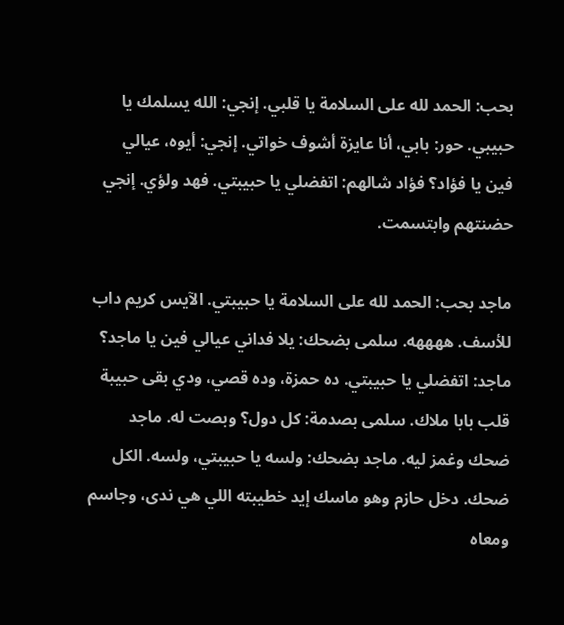بحب: الحمد لله على السلامة يا قلبي. إنجي: الله يسلمك يا حبيبي. حور: بابي، أنا عايزة أشوف خواتي. إنجي: أيوه، عيالي فين يا فؤاد؟ فؤاد شالهم: اتفضلي يا حبيبتي. فهد ولؤي. إنجي حضنتهم وابتسمت.

ماجد بحب: الحمد لله على السلامة يا حبيبتي. الآيس كريم داب للأسف. ههههه. سلمى بضحك: يلا فداني عيالي فين يا ماجد؟ ماجد: اتفضلي يا حبيبتي. ده حمزة، وده قصي، ودي بقى حبيبة قلب بابا ملاك. سلمى بصدمة: كل دول؟ وبصت له. ماجد ضحك وغمز ليه. ماجد بضحك: ولسه يا حبيبتي، ولسه. الكل ضحك. دخل حازم وهو ماسك إيد خطيبته اللي هي ندى، وجاسم ومعاه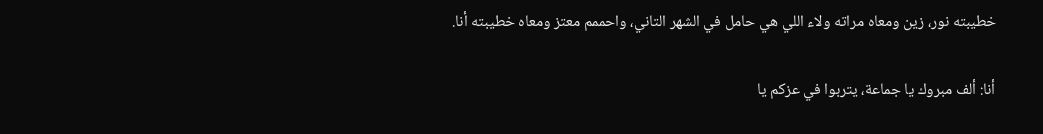خطيبته نور، زين ومعاه مراته ولاء اللي هي حامل في الشهر التاني، واحممم معتز ومعاه خطيبته أنا.

أنا: ألف مبروك يا جماعة، يتربوا في عزكم يا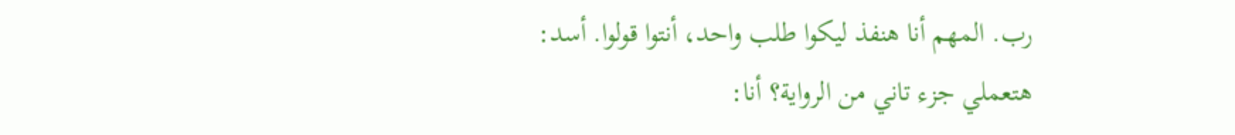رب. المهم أنا هنفذ ليكوا طلب واحد، أنتوا قولوا. أسد: هتعملي جزء تاني من الرواية؟ أنا: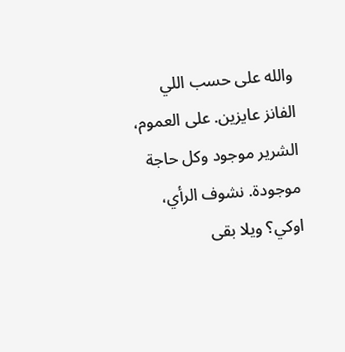والله على حسب اللي الفانز عايزين. على العموم، الشرير موجود وكل حاجة موجودة. نشوف الرأي، اوكي؟ ويلا بقى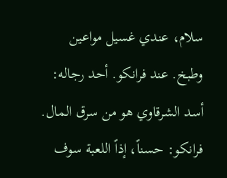سلام، عندي غسيل مواعين وطبخ. عند فرانكو. أحد رجاله: أسد الشرقاوي هو من سرق المال. فرانكو: حسناً، إذاً اللعبة سوف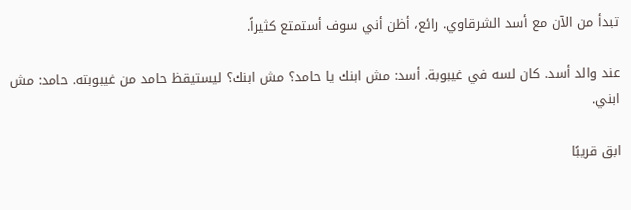تبدأ من الآن مع أسد الشرقاوي. رائع، أظن أني سوف أستمتع كثيراً.

عند والد أسد. كان لسه في غيبوبة. أسد: مش ابنك يا حامد؟ مش ابنك؟ ليستيقظ حامد من غيبوبته. حامد: مش ابني.

ابق قريبًا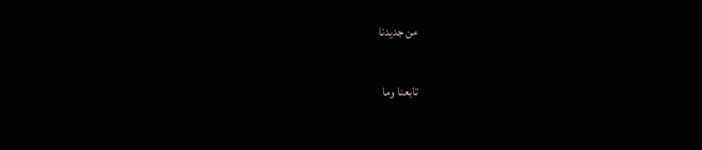من جديدنا

تابعنا وما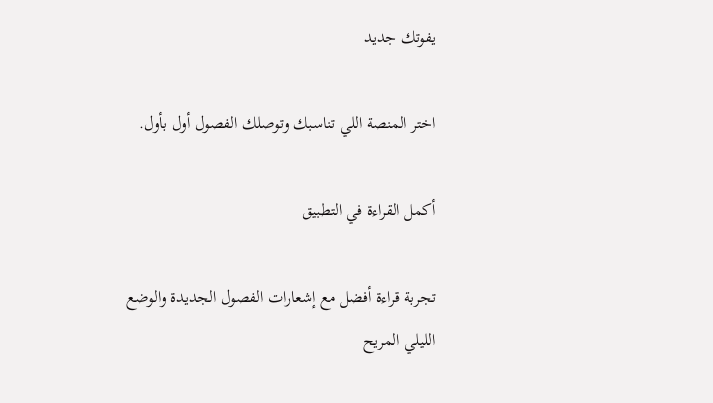يفوتك جديد

اختر المنصة اللي تناسبك وتوصلك الفصول أول بأول.

أكمل القراءة في التطبيق

تجربة قراءة أفضل مع إشعارات الفصول الجديدة والوضع الليلي المريح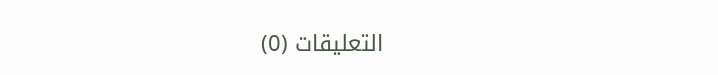التعليقات (0)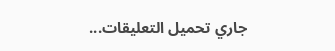جاري تحميل التعليقات...